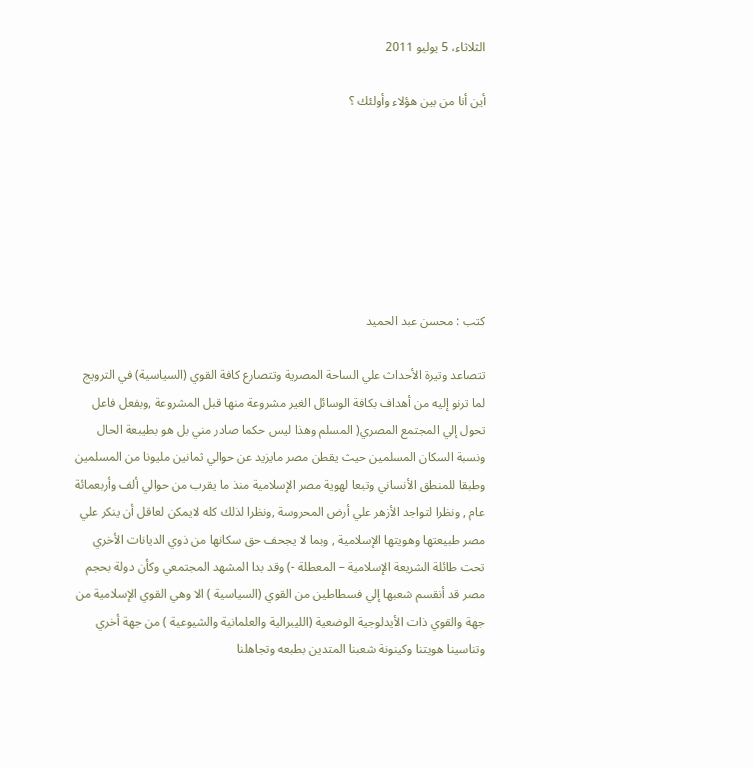الثلاثاء، 5 يوليو 2011

أين أنا من بين هؤلاء وأولئك ؟







كتب : محسن عبد الحميد

تتصاعد وتيرة الأحداث علي الساحة المصرية وتتصارع كافة القوي (السياسية) في الترويج لما ترنو إليه من أهداف بكافة الوسائل الغير مشروعة منها قبل المشروعة ,وبفعل فاعل تحول إلي المجتمع المصري( المسلم وهذا ليس حكما صادر مني بل هو بطيبعة الحال ونسبة السكان المسلمين حيث يقطن مصر مايزيد عن حوالي ثمانين مليونا من المسلمين وطبقا للمنطق الأنساني وتبعا لهوية مصر الإسلامية منذ ما يقرب من حوالي ألف وأربعمائة عام , ونظرا لتواجد الأزهر علي أرض المحروسة ,ونظرا لذلك كله لايمكن لعاقل أن ينكر علي مصر طبيعتها وهويتها الإسلامية , وبما لا يجحف حق سكانها من ذوي الديانات الأخري تحت طائلة الشريعة الإسلامية – المعطلة -) وقد بدا المشهد المجتمعي وكأن دولة بحجم مصر قد أنقسم شعبها إلي فسطاطين من القوي (السياسية ) الا وهي القوي الإسلامية من جهة والقوي ذات الأيدلوجية الوضعية (الليبرالية والعلمانية والشيوعية ) من جهة أخري وتناسينا هويتنا وكينونة شعبنا المتدين بطبعه وتجاهلنا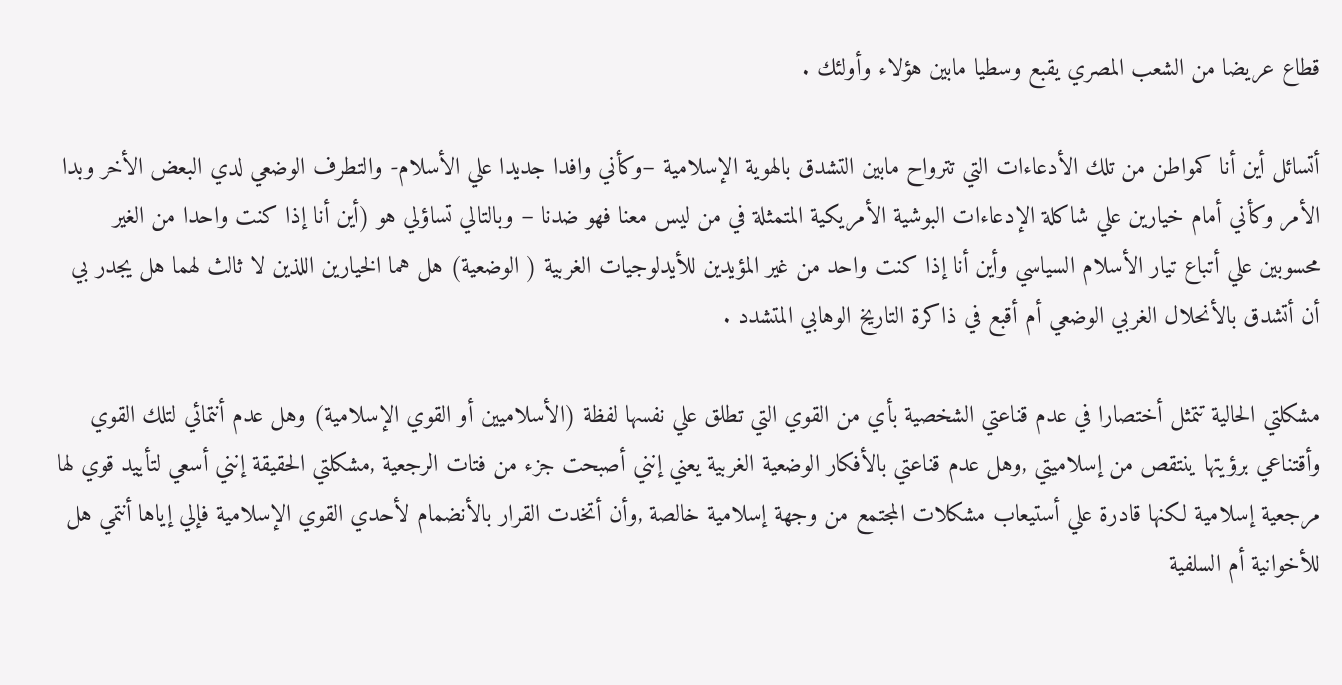قطاع عريضا من الشعب المصري يقبع وسطيا مابين هؤلاء وأولئك .

أتسائل أين أنا كمواطن من تلك الأدعاءات التي تترواح مابين التشدق بالهوية الإسلامية –وكأني وافدا جديدا علي الأسلام- والتطرف الوضعي لدي البعض الأخر وبدا الأمر وكأني أمام خيارين علي شاكلة الإدعاءات البوشية الأمريكية المتمثلة في من ليس معنا فهو ضدنا – وبالتالي تساؤلي هو (أين أنا إذا كنت واحدا من الغير محسوبين علي أتباع تيار الأسلام السياسي وأين أنا إذا كنت واحد من غير المؤيدين للأيدلوجيات الغربية ( الوضعية) هل هما الخيارين اللذين لا ثالث لهما هل يجدر بي أن أتشدق بالأنحلال الغربي الوضعي أم أقبع في ذاكرة التاريخ الوهابي المتشدد .

مشكلتي الحالية تتمثل أختصارا في عدم قناعتي الشخصية بأي من القوي التي تطلق علي نفسها لفظة (الأسلاميين أو القوي الإسلامية) وهل عدم أنتمائي لتلك القوي وأقتناعي برؤيتها ينتقص من إسلاميتي ,وهل عدم قناعتي بالأفكار الوضعية الغربية يعني إنني أصبحت جزء من فتات الرجعية ,مشكلتي الحقيقة إنني أسعي لتأييد قوي لها مرجعية إسلامية لكنها قادرة علي أستيعاب مشكلات المجتمع من وجهة إسلامية خالصة ,وأن أتخدت القرار بالأنضمام لأحدي القوي الإسلامية فإلي إياها أنتمي هل للأخوانية أم السلفية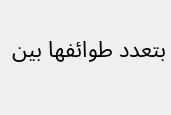بتعدد طوائفها بين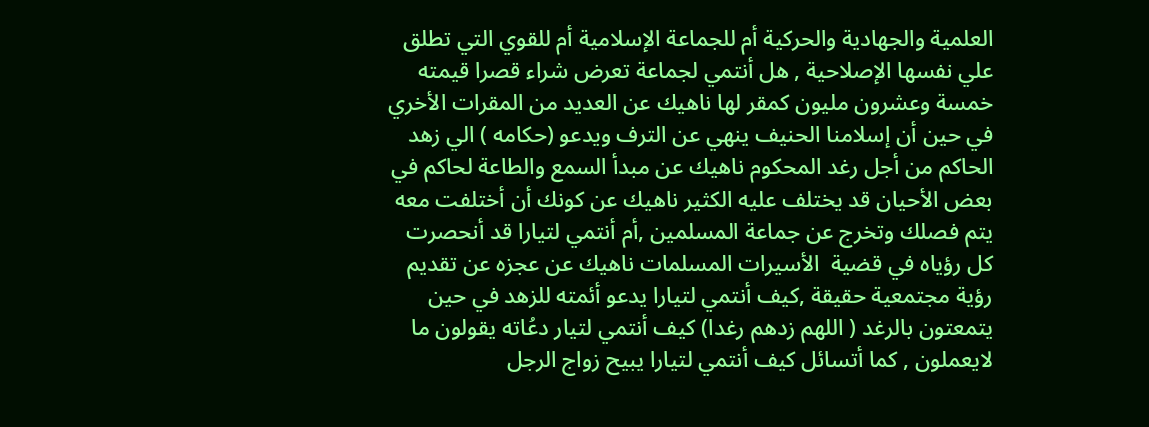العلمية والجهادية والحركية أم للجماعة الإسلامية أم للقوي التي تطلق علي نفسها الإصلاحية , هل أنتمي لجماعة تعرض شراء قصرا قيمته خمسة وعشرون مليون كمقر لها ناهيك عن العديد من المقرات الأخري في حين أن إسلامنا الحنيف ينهي عن الترف ويدعو (حكامه ) الي زهد الحاكم من أجل رغد المحكوم ناهيك عن مبدأ السمع والطاعة لحاكم في بعض الأحيان قد يختلف عليه الكثير ناهيك عن كونك أن أختلفت معه يتم فصلك وتخرج عن جماعة المسلمين ,أم أنتمي لتيارا قد أنحصرت كل رؤياه في قضية  الأسيرات المسلمات ناهيك عن عجزه عن تقديم رؤية مجتمعية حقيقة ,كيف أنتمي لتيارا يدعو أئمته للزهد في حين يتمعتون بالرغد ( اللهم زدهم رغدا) كيف أنتمي لتيار دعُاته يقولون ما لايعملون , كما أتسائل كيف أنتمي لتيارا يبيح زواج الرجل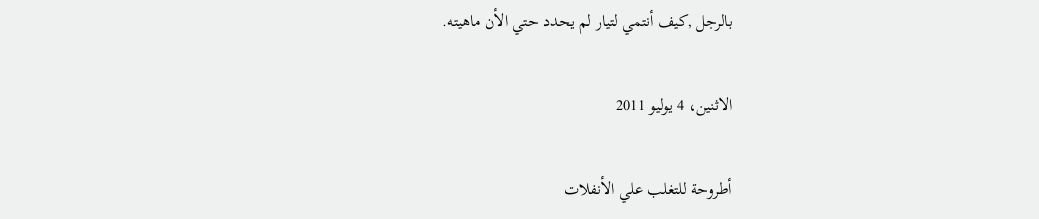بالرجل ,كيف أنتمي لتيار لم يحدد حتي الأن ماهيته.

الاثنين، 4 يوليو 2011

أطروحة للتغلب علي الأنفلات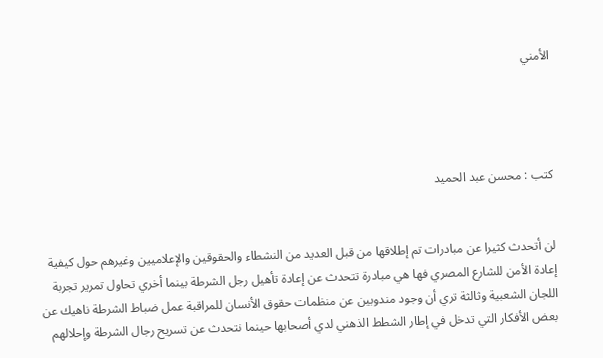الأمني




كتب : محسن عبد الحميد


لن أتحدث كثيرا عن مبادرات تم إطلاقها من قبل العديد من النشطاء والحقوقين والإعلاميين وغيرهم حول كيفية إعادة الأمن للشارع المصري فها هي مبادرة تتحدث عن إعادة تأهيل رجل الشرطة بينما أخري تحاول تمرير تجربة اللجان الشعبية وثالثة تري أن وجود مندوبين عن منظمات حقوق الأنسان للمراقبة عمل ضباط الشرطة ناهيك عن بعض الأفكار التي تدخل في إطار الشطط الذهني لدي أصحابها حينما نتحدث عن تسريح رجال الشرطة وإحلالهم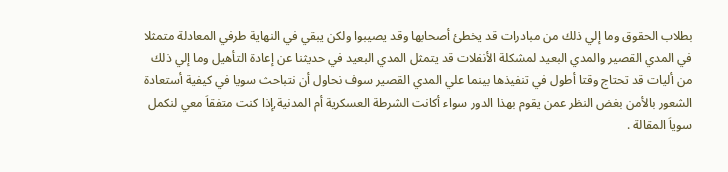بطلاب الحقوق وما إلي ذلك من مبادرات قد يخطئ أصحابها وقد يصيبوا ولكن يبقي في النهاية طرفي المعادلة متمثلا في المدي القصير والمدي البعيد لمشكلة الأنفلات قد يتمثل المدي البعيد في حديثنا عن إعادة التأهيل وما إلي ذلك من أليات قد تحتاج وقتا أطول في تنفيذها بينما علي المدي القصير سوف نحاول أن نتباحث سويا في كيفية أستعادة الشعور بالأمن بغض النظر عمن يقوم بهذا الدور سواء أكانت الشرطة العسكرية أم المدنية,إذا كنت متفقاَ معي لنكمل سوياَ المقالة .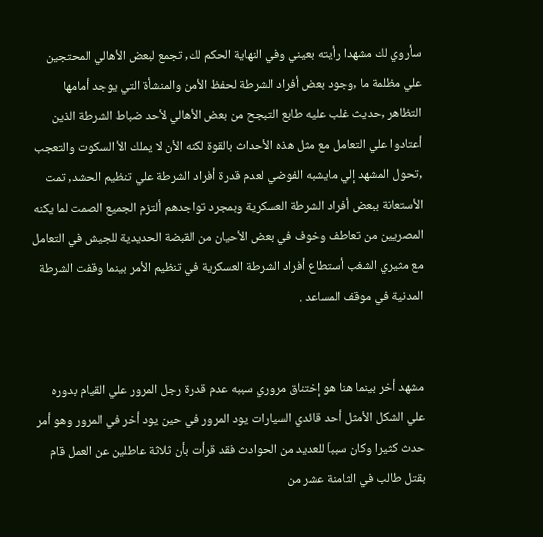سأروي لك مشهدا رأيته بعيني وفي النهاية الحكم لك, تجمع لبعض الأهالي المحتجين علي مظلمة ما ,وجود بعض أفراد الشرطة لحفظ الأمن والمنشأة التي يوجد أمامها التظاهر ,حديث غلب عليه طابع التبجح من بعض الأهالي لأحد ضباط الشرطة الذين أعتادوا علي التعامل مع مثل هذه الأحداث بالقوة لكنه الأن لا يملك الأ السكوت والتعجب ,تحول المشهد إلي مايشبه الفوضي لعدم قدرة أفراد الشرطة علي تنظيم الحشد, تمت الأستعانة ببعض أفراد الشرطة العسكرية وبمجرد تواجدهم ألتزم الجميع الصمت لما يكنه المصريين من تعاطف وخوف في بعض الأحيان من القبضة الحديدية للجيش في التعامل مع مثيري الشغب أستطاع أفراد الشرطة العسكرية في تنظيم الأمر بينما وقفت الشرطة المدنية في موقف المساعد .


مشهد أخر بينما هنا هو إختناق مروري سببه عدم قدرة رجل المرور علي القيام بدوره علي الشكل الأمثل أحد قائدي السيارات يود المرور في حين يود أخر في المرور وهو أمر حدث كثيرا وكان سبباَ للعديد من الحوادث فقد قرأت بأن ثلاثة عاطلين عن العمل قام بقتل طالب في الثامنة عشر من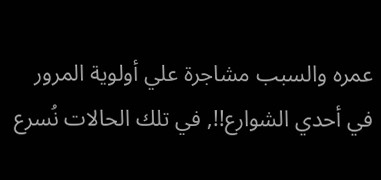عمره والسبب مشاجرة علي أولوية المرور في أحدي الشوارع!!, في تلك الحالات نُسرع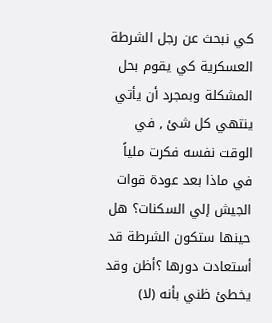كي نبحث عن رجل الشرطة العسكرية كي يقوم بحل المشكلة وبمجرد أن يأتي ينتهي كل شئ , في الوقت نفسه فكرت ملياً في ماذا بعد عودة قوات الجيش إلي السكنات؟ هل حينها ستكون الشرطة قد أستعادت دورها ؟أظن وقد يخطئ ظني بأنه (لا)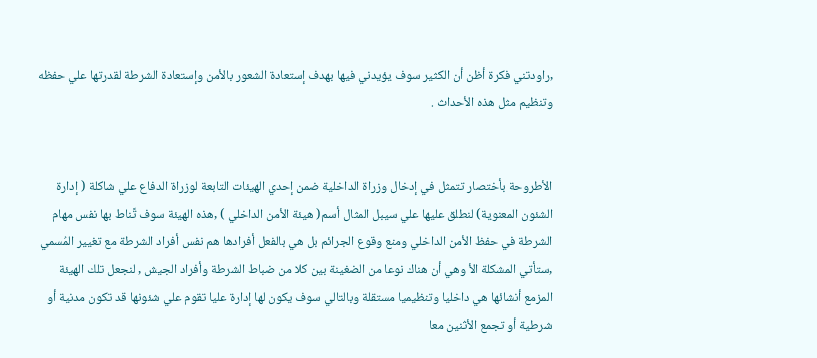,راودتني فكرة أظن أن الكثير سوف يؤيدني فيها بهدف إستعادة الشعور بالأمن وإستعادة الشرطة لقدرتها علي حفظه وتنظيم مثل هذه الأحداث .


الأطروحة بأختصار تتمثل في إدخال وزراة الداخلية ضمن إحدي الهيئات التابعة لوزراة الدفاع علي شاكلة ( إدارة الشئون المعنوية) لنطلق عليها علي سيبل المثال أسم( هيئة الأمن الداخلي ) ,هذه الهيئة سوف تًناط بها نفس مهام الشرطة في حفظ الأمن الداخلي ومنع وقوع الجرائم بل هي بالفعل أفرادها هم نفس أفراد الشرطة مع تغيير المُسمي ,ستأتي المشكلة الأ وهي أن هناك نوعا من الضغينة بين كلا من ضباط الشرطة وأفراد الجيش , لنجعل تلك الهيئة المزمع أنشائها هي داخليا وتنظيميا مستقلة وبالتالي سوف يكون لها إدارة عليا تقوم علي شئونها قد تكون مدنية أو شرطية أو تجمع الأثنين معا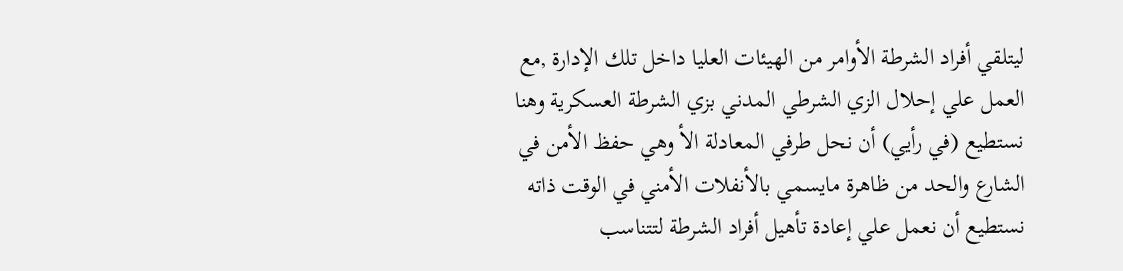ليتلقي أفراد الشرطة الأوامر من الهيئات العليا داخل تلك الإدارة ,مع العمل علي إحلال الزي الشرطي المدني بزي الشرطة العسكرية وهنا نستطيع (في رأيي) أن نحل طرفي المعادلة الأ وهي حفظ الأمن في الشارع والحد من ظاهرة مايسمي بالأنفلات الأمني في الوقت ذاته نستطيع أن نعمل علي إعادة تأهيل أفراد الشرطة لتتناسب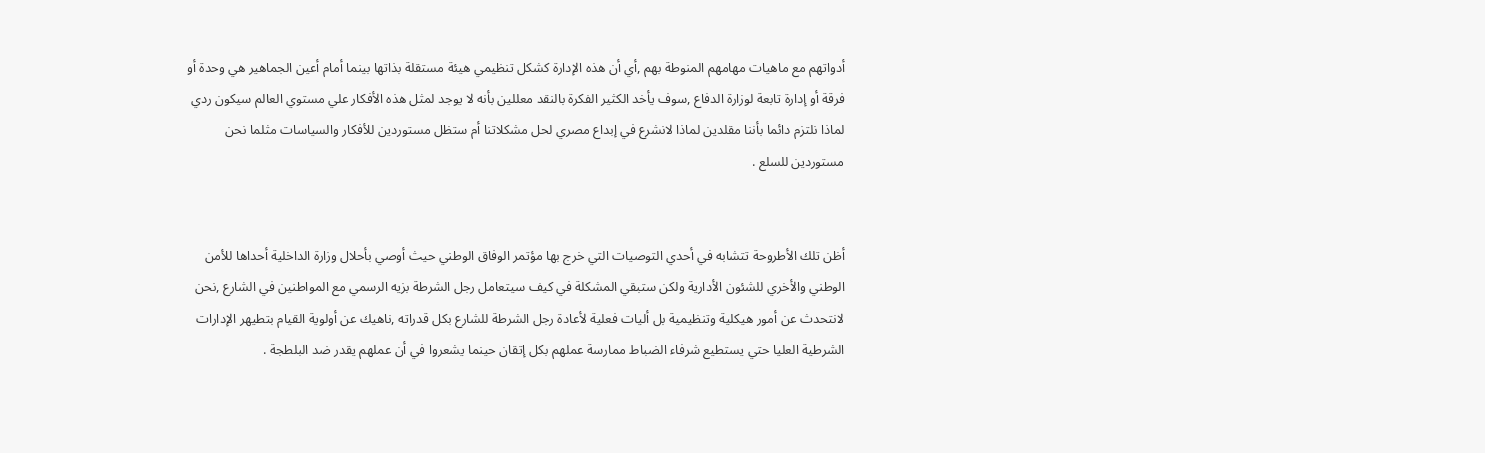أدواتهم مع ماهيات مهامهم المنوطة بهم ,أي أن هذه الإدارة كشكل تنظيمي هيئة مستقلة بذاتها بينما أمام أعين الجماهير هي وحدة أو فرقة أو إدارة تابعة لوزارة الدفاع ,سوف يأخد الكثير الفكرة بالنقد معللين بأنه لا يوجد لمثل هذه الأفكار علي مستوي العالم سيكون ردي لماذا نلتزم دائما بأننا مقلدين لماذا لانشرع في إبداع مصري لحل مشكلاتنا أم ستظل مستوردين للأفكار والسياسات مثلما نحن مستوردين للسلع .


أظن تلك الأطروحة تتشابه في أحدي التوصيات التي خرج بها مؤتمر الوفاق الوطني حيث أوصي بأحلال وزارة الداخلية أحداها للأمن الوطني والأخري للشئون الأدارية ولكن ستبقي المشكلة في كيف سيتعامل رجل الشرطة بزيه الرسمي مع المواطنين في الشارع ,نحن لانتحدث عن أمور هيكلية وتنظيمية بل أليات فعلية لأعادة رجل الشرطة للشارع بكل قدراته ,ناهيك عن أولوية القيام بتطيهر الإدارات الشرطية العليا حتي يستطيع شرفاء الضباط ممارسة عملهم بكل إتقان حينما يشعروا في أن عملهم يقدر ضد البلطجة .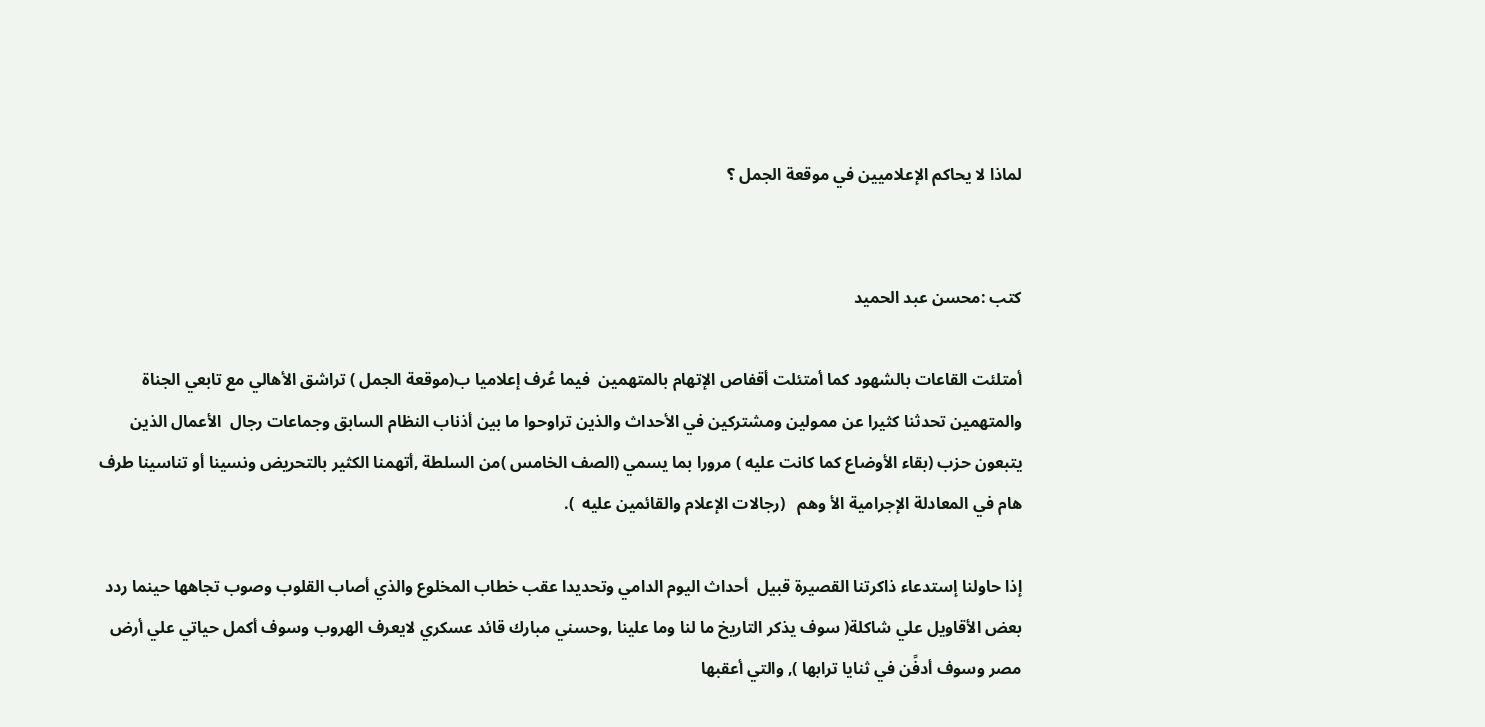لماذا لا يحاكم الإعلاميين في موقعة الجمل ؟


كتب :محسن عبد الحميد

أمتلئت القاعات بالشهود كما أمتئلت أقفاص الإتهام بالمتهمين  فيما عُرف إعلاميا ب(موقعة الجمل ) تراشق الأهالي مع تابعي الجناة والمتهمين تحدثنا كثيرا عن ممولين ومشتركين في الأحداث والذين تراوحوا ما بين أذناب النظام السابق وجماعات رجال  الأعمال الذين يتبعون حزب (بقاء الأوضاع كما كانت عليه ) مرورا بما يسمي (الصف الخامس )من السلطة ,أتهمنا الكثير بالتحريض ونسينا أو تناسينا طرف هام في المعادلة الإجرامية الأ وهم   (رجالات الإعلام والقائمين عليه  ).

إذا حاولنا إستدعاء ذاكرتنا القصيرة قبيل  أحداث اليوم الدامي وتحديدا عقب خطاب المخلوع والذي أصاب القلوب وصوب تجاهها حينما ردد بعض الأقاويل علي شاكلة( سوف يذكر التاريخ ما لنا وما علينا ,وحسني مبارك قائد عسكري لايعرف الهروب وسوف أكمل حياتي علي أرض مصر وسوف أدفًن في ثنايا ترابها ), والتي أعقبها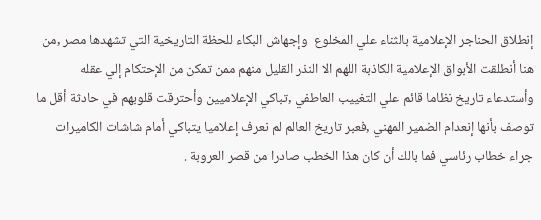إنطلاق الحناجر الإعلامية بالثناء علي المخلوع  وإجهاش البكاء للحظة التاريخية التي تشهدها مصر ,من هنا أنطلقت الأبواق الإعلامية الكاذبة اللهم الا النذر القليل منهم ممن تمكن من الإحتكام إلي عقله وأستدعاء تاريخ نظاما قائم علي التغييب العاطفي ,تباكي الإعلاميين وأحترقت قلوبهم في حادثة أقل ما توصف بأنها إنعدام الضمير المهني ,فعبر تاريخ العالم لم نعرف إعلاميا يتباكي أمام شاشات الكاميرات جراء خطاب رئاسي فما بالك أن كان هذا الخطب صادرا من قصر العروبة .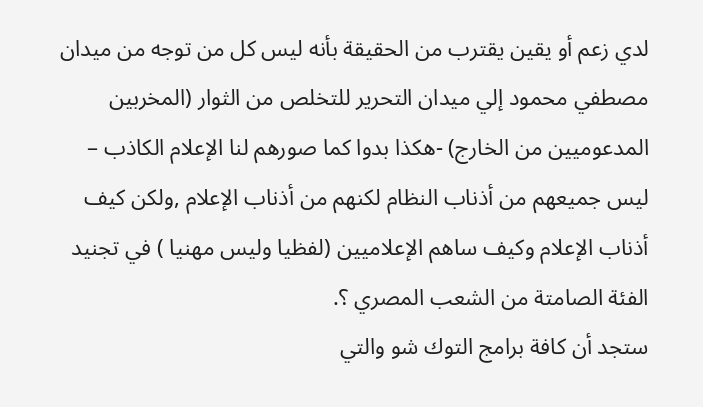لدي زعم أو يقين يقترب من الحقيقة بأنه ليس كل من توجه من ميدان مصطفي محمود إلي ميدان التحرير للتخلص من الثوار (المخربين المدعوميين من الخارج) -هكذا بدوا كما صورهم لنا الإعلام الكاذب – ليس جميعهم من أذناب النظام لكنهم من أذناب الإعلام ,ولكن كيف أذناب الإعلام وكيف ساهم الإعلاميين (لفظيا وليس مهنيا ) في تجنيد الفئة الصامتة من الشعب المصري ؟.
ستجد أن كافة برامج التوك شو والتي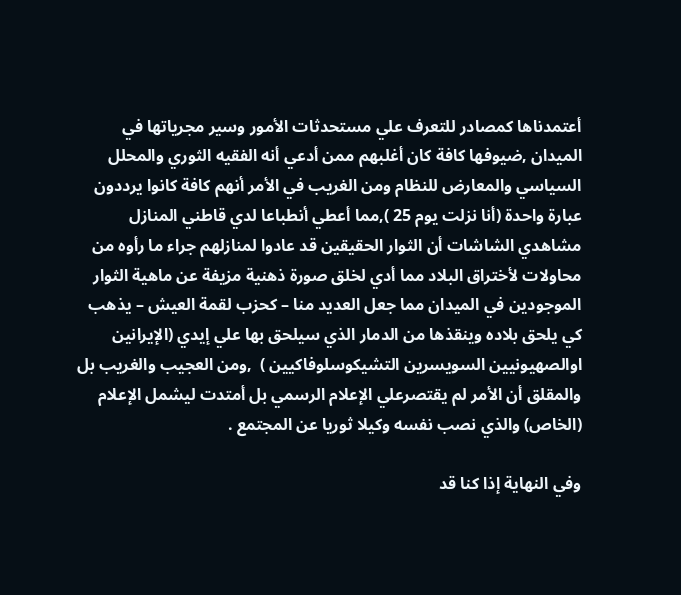أعتمدناها كمصادر للتعرف علي مستحدثات الأمور وسير مجرياتها في الميدان ,ضيوفها كافة كان أغلبهم ممن أدعي أنه الفقيه الثوري والمحلل السياسي والمعارض للنظام ومن الغريب في الأمر أنهم كافة كانوا يرددون عبارة واحدة (أنا نزلت يوم 25 ),مما أعطي أنطباعا لدي قاطني المنازل مشاهدي الشاشات أن الثوار الحقيقين قد عادوا لمنازلهم جراء ما رأوه من محاولات لأختراق البلاد مما أدي لخلق صورة ذهنية مزيفة عن ماهية الثوار الموجودين في الميدان مما جعل العديد منا – كحزب لقمة العيش – يذهب كي يلحق بلاده وينقذها من الدمار الذي سيلحق بها علي إيدي (الإيرانين اوالصهيونيين السويسرين التشيكوسلوفاكيين )  ,ومن العجيب والغريب بل والمقلق أن الأمر لم يقتصرعلي الإعلام الرسمي بل أمتدت ليشمل الإعلام (الخاص) والذي نصب نفسه وكيلا ثوريا عن المجتمع .

وفي النهاية إذا كنا قد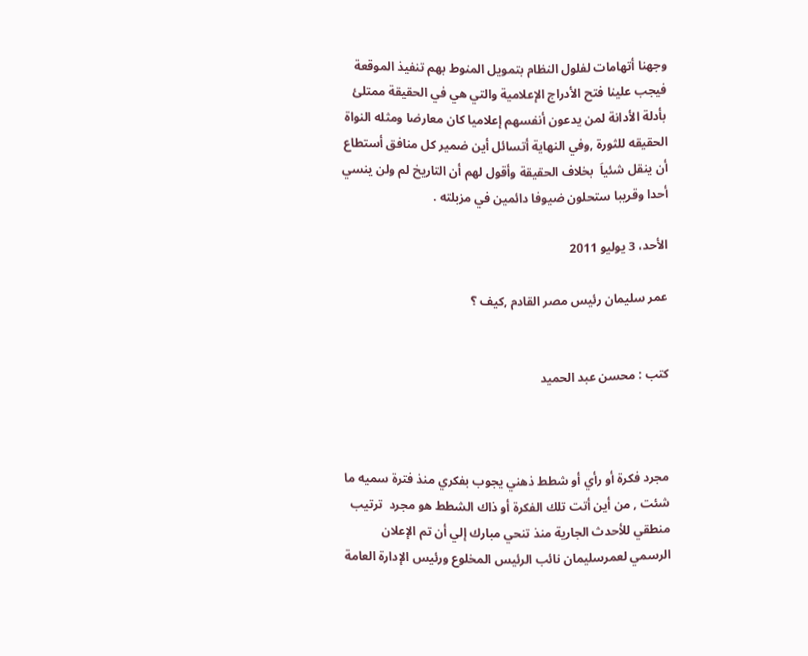وجهنا أتهامات لفلول النظام بتمويل المنوط بهم تنفيذ الموقعة فيجب علينا فتح الأدراج الإعلامية والتي هي في الحقيقة ممتلئ بأدلة الأدانة لمن يدعون أنفسهم إعلاميا كان معارضا ومثله النواة الحقيقه للثورة ,وفي النهاية أتسائل أين ضمير كل منافق أستطاع أن ينقل شئياَ  بخلاف الحقيقة وأقول لهم أن التاريخ لم ولن ينسي أحدا وقريبا ستحلون ضيوفا دائمين في مزبلته .

الأحد، 3 يوليو 2011

عمر سليمان رئيس مصر القادم ,كيف ؟


كتب : محسن عبد الحميد



مجرد فكرة أو رأي أو شطط ذهني يجوب بفكري منذ فترة سميه ما شئت , من أين أتت تلك الفكرة أو ذاك الشطط هو مجرد  ترتيب منطقي للأحدث الجارية منذ تنحي مبارك إلي أن تم الإعلان الرسمي لعمرسليمان نائب الرئيس المخلوع ورئيس الإدارة العامة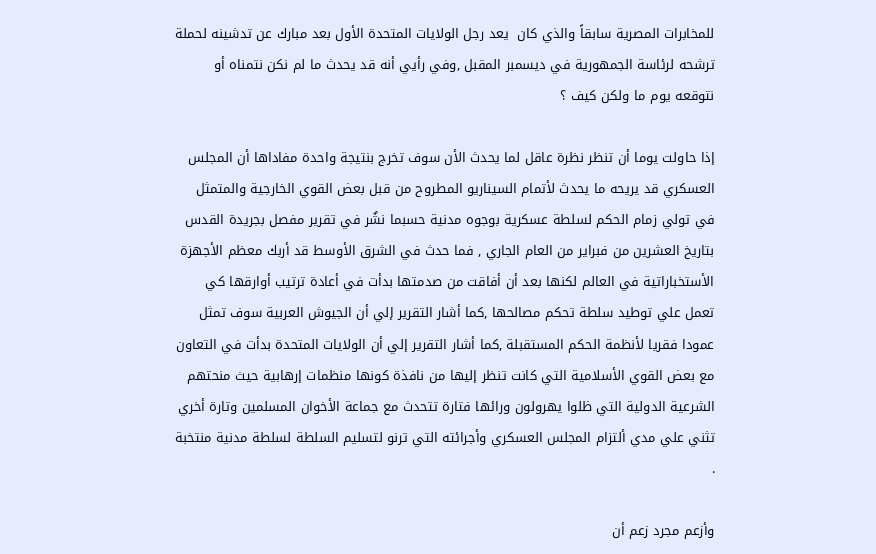للمخابرات المصرية سابقاً والذي كان  يعد رجل الولايات المتحدة الأول بعد مبارك عن تدشينه لحملة ترشحه لرئاسة الجمهورية في ديسمبر المقبل ,وفي رأيي أنه قد يحدث ما لم نكن نتمناه أو نتوقعه يوم ما ولكن كيف ؟

إذا حاولت يوما أن تنظر نظرة عاقل لما يحدث الأن سوف تخرج بنتيجة واحدة مفاداها أن المجلس العسكري قد يريحه ما يحدث لأتمام السيناريو المطروح من قبل بعض القوي الخارجية والمتمثل في تولي زمام الحكم لسلطة عسكرية بوجوه مدنية حسبما نشٌر في تقرير مفصل بجريدة القدس بتاريخ العشرين من فبراير من العام الجاري , فما حدث في الشرق الأوسط قد أربك معظم الأجهزة الأستخباراتية في العالم لكنها بعد أن أفاقت من صدمتها بدأت في أعادة ترتيب أوارقها كي تعمل علي توطيد سلطة تحكم مصالحها ,كما أشار التقرير إلي أن الجيوش العربية سوف تمثل عمودا فقريا لأنظمة الحكم المستقبلة ,كما أشار التقرير إلي أن الولايات المتحدة بدأت في التعاون مع بعض القوي الأسلامية التي كانت تنظر إليها من نافذة كونها منظمات إرهابية حيث منحتهم الشرعية الدولية التي ظلوا يهرولون ورائها فتارة تتحدث مع جماعة الأخوان المسلمين وتارة أخري تثني علي مدي ألتزام المجلس العسكري وأجرائته التي ترنو لتسليم السلطة لسلطة مدنية منتخبة .

وأزعم مجرد زعم أن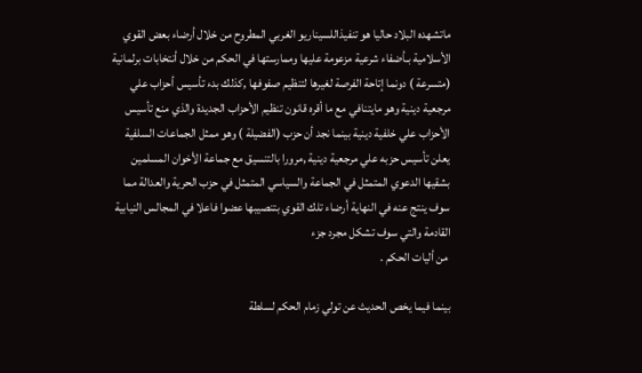ماتشهده البلاد حاليا هو تنفيذاللسيناريو الغربي المطروح من خلال أرضاء بعض القوي الأسلامية بـأضفاء شرعية مزعومة عليها وممارستها في الحكم من خلال أنتخابات برلمانية (متسرعة ) دونما إتاحة الفرصة لغيرها لتنظيم صفوفها ,كذلك بدء تأسيس أحزاب علي مرجعية دينية وهو مايتنافي مع ما أقره قانون تنظيم الأحزاب الجديدة والذي منع تأسيس الأحزاب علي خلفية دينية بينما نجد أن حزب (الفضيلة ) وهو ممثل الجماعات السلفية يعلن تأسيس حزبه علي مرجعية دينية ,مرورا بالتنسيق مع جماعة الأخوان المسلمين بشقيها الدعوي المتمثل في الجماعة والسياسي المتمثل في حزب الحرية والعدالة مما سوف ينتج عنه في النهاية أرضاء تلك القوي بتنصيبها عضوا فاعلا في المجالس النيابية القادمة والتي سوف تشكل مجرد جزء
 من أليات الحكم .

بينما فيما يخص الحديث عن تولي زمام الحكم لسلطة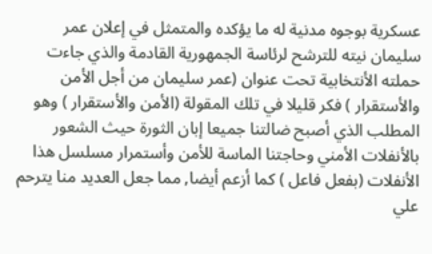عسكرية بوجوه مدنية له ما يؤكده والمتمثل في إعلان عمر سليمان نيته للترشح لرئاسة الجمهورية القادمة والذي جاءت حملته الأنتخابية تحت عنوان (عمر سليمان من أجل الأمن والأستقرار ) فكر قليلا في تلك المقولة (الأمن والأستقرار ) وهو المطلب الذي أصبح ضالتنا جميعا إبان الثورة حيث الشعور بالأنفلات الأمني وحاجتنا الماسة للأمن وأستمرار مسلسل هذا الأنفلات (بفعل فاعل ) كما أزعم أيضا, مما جعل العديد منا يترحم علي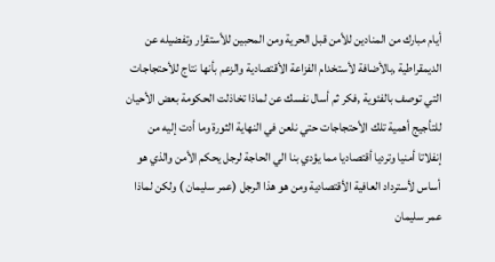أيام مبارك من المنادين للأمن قبل الحرية ومن المحبين للأستقرار وتفضيله عن الديمقراطية ,بالأضافة لأستخدام الفزاعة الأقتصادية والزعم بأنها نتاج للأحتجاجات التي توصف بالفئوية ,فكر ثم أسال نفسك عن لماذا تخاذلت الحكومة بعض الأحيان للتأجيج أهمية تلك الأحتجاجات حتي نلعن في النهاية الثورة وما أدت إليه من إنفلاتا أمنيا وترديا أقتصاديا مما يؤدي بنا الي الحاجة لرجل يحكم الأمن والذي هو أساس لأسترداد العافية الأقتصادية ومن هو هذا الرجل (عمر سليمان ) ولكن لماذا عمر سليمان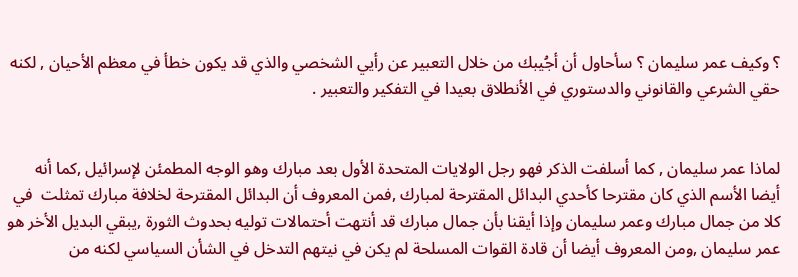؟ وكيف عمر سليمان ؟ سأحاول أن أجُيبك من خلال التعبير عن رأيي الشخصي والذي قد يكون خطأ في معظم الأحيان , لكنه حقي الشرعي والقانوني والدستوري في الأنطلاق بعيدا في التفكير والتعبير .


لماذا عمر سليمان , كما أسلفت الذكر فهو رجل الولايات المتحدة الأول بعد مبارك وهو الوجه المطمئن لإسرائيل ,كما أنه أيضا الأسم الذي كان مقترحا كأحدي البدائل المقترحة لمبارك ,فمن المعروف أن البدائل المقترحة لخلافة مبارك تمثلت  في كلا من جمال مبارك وعمر سليمان وإذا أيقنا بأن جمال مبارك قد أنتهت أحتمالات توليه بحدوث الثورة ,يبقي البديل الأخر هو عمر سليمان ,ومن المعروف أيضا أن قادة القوات المسلحة لم يكن في نيتهم التدخل في الشأن السياسي لكنه من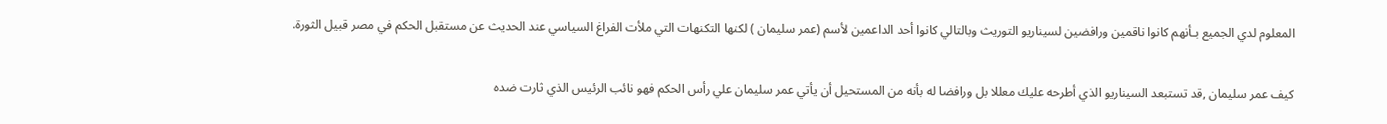المعلوم لدي الجميع بـأنهم كانوا ناقمين ورافضين لسيناريو التوريث وبالتالي كانوا أحد الداعمين لأسم (عمر سليمان ) لكنها التكنهات التي ملأت الفراغ السياسي عند الحديث عن مستقبل الحكم في مصر قبيل الثورة.

كيف عمر سليمان ,قد تستبعد السيناريو الذي أطرحه عليك معللا بل ورافضا له بأنه من المستحيل أن يأتي عمر سليمان علي رأس الحكم فهو نائب الرئيس الذي ثارت ضده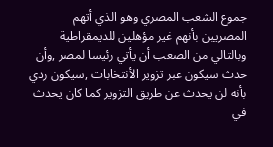جموع الشعب المصري وهو الذي أتهم المصريين بأنهم غير مؤهلين للديمقراطية وبالتالي من الصعب أن يأتي رئيسا لمصر ,وأن حدث سيكون عبر تزوير الأنتخابات ,سيكون ردي بأنه لن يحدث عن طريق التزوير كما كان يحدث في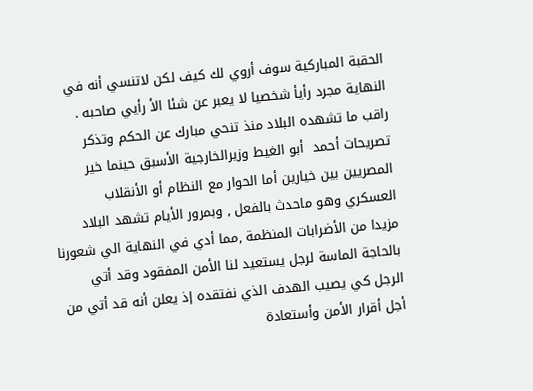الحقبة المباركية سوف أروي لك كيف لكن لاتنسي أنه في النهاية مجرد رأيأ شخصيا لا يعبر عن شئا الأ رأيي صاحبه .
راقب ما تشهده البلاد منذ تنحي مبارك عن الحكم وتذكر تصريحات أحمد  أبو الغيط وزيرالخارجية الأسبق حينما خير المصريين بين خيارين أما الحوار مع النظام أو الأنقلاب العسكري وهو ماحدث بالفعل , وبمرور الأيام تشهد البلاد مزيدا من الأضرابات المنظمة ,مما أدي في النهاية الي شعورنا بالحاجة الماسة لرجل يستعيد لنا الأمن المفقود وقد أتي الرجل كي يصيب الهدف الذي نفتقده إذ يعلن أنه قد أتي من أجل أقرار الأمن وأستعادة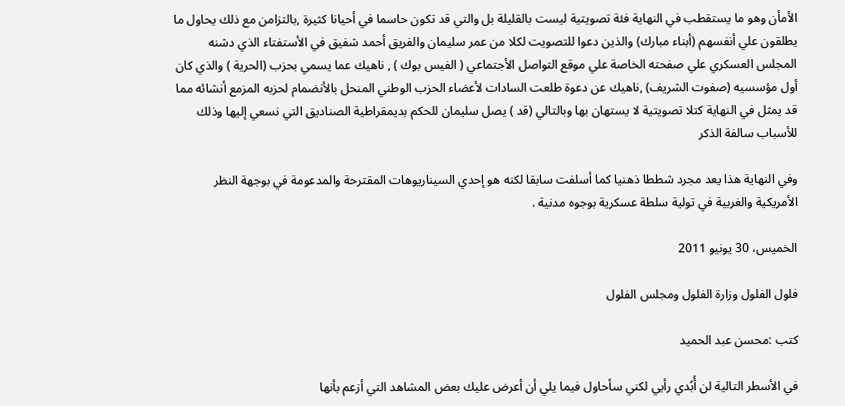الأمأن وهو ما يستقطب في النهاية فئة تصويتية ليست بالقليلة بل والتي قد تكون حاسما في أحيانا كثيرة ,بالتزامن مع ذلك يحاول ما يطلقون علي أنفسهم (أبناء مبارك) والذين دعوا للتصويت لكلا من عمر سليمان والفريق أحمد شفيق في الأستفتاء الذي دشنه المجلس العسكري علي صفحته الخاصة علي موقع التواصل الأجتماعي ( الفيس بوك ) , ناهيك عما يسمي بحزب (الحرية ) والذي كان أول مؤسسيه (صفوت الشريف) ,ناهيك عن دعوة طلعت السادات لأعضاء الحزب الوطني المنحل بالأنضمام لحزبه المزمع أنشائه مما قد يمثل في النهاية كتلا تصويتية لا يستهان بها وبالتالي (قد ) يصل سليمان للحكم بديمقراطية الصناديق التي نسعي إليها وذلك للأسباب سالفة الذكر

وفي النهاية هذا يعد مجرد شططا ذهنيا كما أسلفت سابقا لكنه هو إحدي السيناريوهات المقترحة والمدعومة في بوجهة النظر الأمريكية والغربية في تولية سلطة عسكرية بوجوه مدنية .

الخميس، 30 يونيو 2011

فلول الفلول وزارة الفلول ومجلس الفلول

كتب :محسن عبد الحميد

في الأسطر التالية لن أُبُدي رأيي لكني سأحاول فيما يلي أن أعرض عليك بعض المشاهد التي أزعم بأنها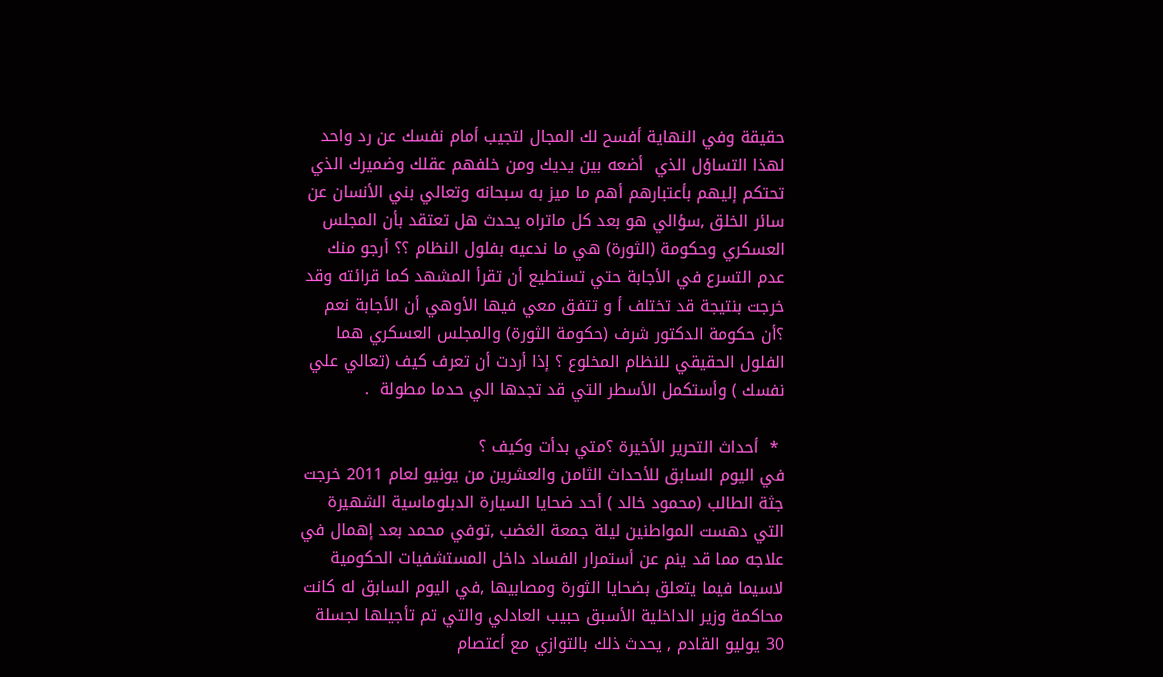حقيقة وفي النهاية أفسح لك المجال لتجيب أمام نفسك عن رد واحد لهذا التساؤل الذي  أضعه بين يديك ومن خلفهم عقلك وضميرك الذي تحتكم إليهم بأعتبارهم أهم ما ميز به سبحانه وتعالي بني الأنسان عن سائر الخلق ,سؤالي هو بعد كل ماتراه يحدث هل تعتقد بأن المجلس العسكري وحكومة (الثورة) هي ما ندعيه بفلول النظام ؟؟ أرجو منك عدم التسرع في الأجابة حتي تستطيع أن تقرأ المشهد كما قرائته وقد خرجت بنتيجة قد تختلف أ و تتفق معي فيها الأوهي أن الأجابة نعم ؟أن حكومة الدكتور شرف (حكومة الثورة) والمجلس العسكري هما الفلول الحقيقي للنظام المخلوع ؟ إذا أردت أن تعرف كيف (تعالي علي نفسك ) وأستكمل الأسطر التي قد تجدها الي حدما مطولة  .

 *  أحداث التحرير الأخيرة ؟متي بدأت وكيف ؟
في اليوم السابق للأحداث الثامن والعشرين من يونيو لعام 2011 خرجت جثة الطالب (محمود خالد ) أحد ضحايا السيارة الدبلوماسية الشهيرة التي دهست المواطنين ليلة جمعة الغضب ,توفي محمد بعد إهمال في علاجه مما قد ينم عن أستمرار الفساد داخل المستشفيات الحكومية لاسيما فيما يتعلق بضحايا الثورة ومصابيها ,في اليوم السابق له كانت محاكمة وزير الداخلية الأسبق حبيب العادلي والتي تم تأجيلها لجسلة 30 يوليو القادم , يحدث ذلك بالتوازي مع أعتصام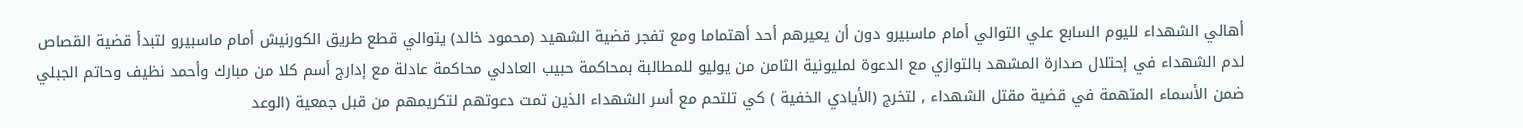أهالي الشهداء لليوم السابع علي التوالي أمام ماسبيرو دون أن يعيرهم أحد أهتماما ومع تفجر قضية الشهيد (محمود خالد) يتوالي قطع طريق الكورنيش أمام ماسبيرو لتبدأ قضية القصاص لدم الشهداء في إحتلال صدارة المشهد بالتوازي مع الدعوة لمليونية الثامن من يوليو للمطالبة بمحاكمة حبيب العادلي محاكمة عادلة مع إدارج أسم كلا من مبارك وأحمد نظيف وحاتم الجبلي ضمن الأسماء المتهمة في قضية مقتل الشهداء , لتخرج (الأيادي الخفية ) كي تلتحم مع أسر الشهداء الذين تمت دعوتهم لتكريمهم من قبل جمعية (الوعد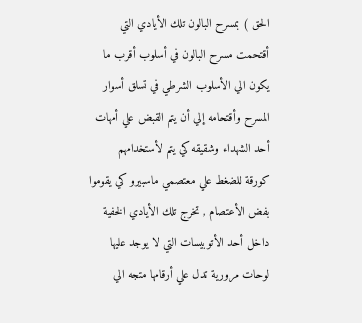الحق ) بمسرح البالون تلك الأيادي التي أقتحمت مسرح البالون في أسلوب أقرب ما يكون الي الأسلوب الشرطي في تسلق أسوار المسرح وأقتحامه إلي أن يتم القبض علي أمهات أحد الشهداء وشقيقه كي يتم لأستخدامهم كورقة للضغط علي معتصمي ماسبيرو كي يقوموا بفض الأعتصام , تخرج تلك الأيادي الخفية داخل أحد الأتوبيسات التي لا يوجد عليها لوحات مرورية تدل علي أرقامها متجه الي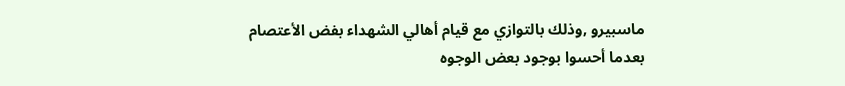ماسبيرو ,وذلك بالتوازي مع قيام أهالي الشهداء بفض الأعتصام بعدما أحسوا بوجود بعض الوجوه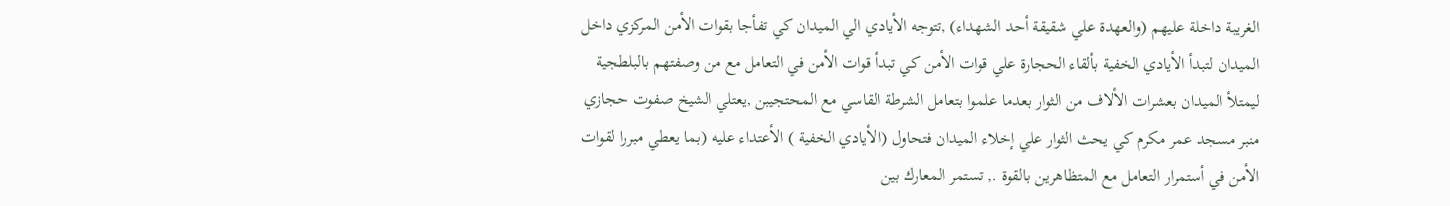الغريبة داخلة عليهم (والعهدة علي شقيقة أحد الشهداء) ,تتوجه الأيادي الي الميدان كي تفأجا بقوات الأمن المركزي داخل الميدان لتبدأ الأيادي الخفية بألقاء الحجارة علي قوات الأمن كي تبدأ قوات الأمن في التعامل مع من وصفتهم بالبلطجية ليمتلأ الميدان بعشرات الألاف من الثوار بعدما علموا بتعامل الشرطة القاسي مع المحتجيبن ,يعتلي الشيخ صفوت حجازي منبر مسجد عمر مكرم كي يحث الثوار علي إخلاء الميدان فتحاول (الأيادي الخفية ) الأعتداء عليه (بما يعطي مبررا لقوات الأمن في أستمرار التعامل مع المتظاهرين بالقوة ., تستمر المعارك بين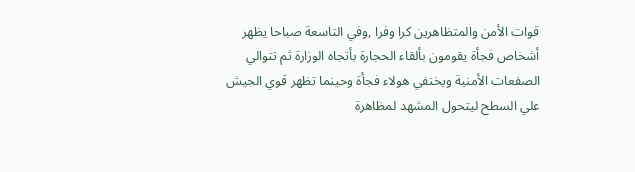قوات الأمن والمتظاهرين كرا وفرا ,وفي التاسعة صباحا يظهر أشخاص فجأة يقومون بألقاء الحجارة بأتجاه الوزارة ثم تتوالي الصفعات الأمنية ويختفي هولاء فجأة وحينما تظهر قوي الجيش علي السطح ليتحول المشهد لمظاهرة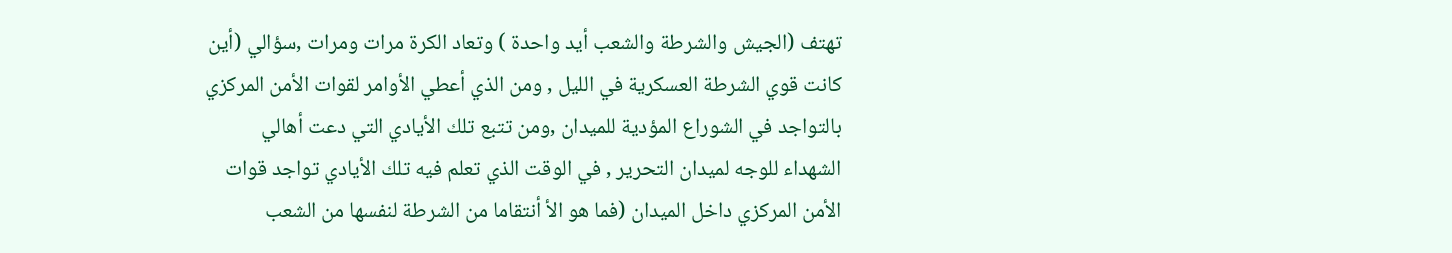تهتف (الجيش والشرطة والشعب أيد واحدة ) وتعاد الكرة مرات ومرات ,سؤالي (أين كانت قوي الشرطة العسكرية في الليل , ومن الذي أعطي الأوامر لقوات الأمن المركزي بالتواجد في الشوراع المؤدية للميدان ,ومن تتبع تلك الأيادي التي دعت أهالي الشهداء للوجه لميدان التحرير , في الوقت الذي تعلم فيه تلك الأيادي تواجد قوات الأمن المركزي داخل الميدان (فما هو الأ أنتقاما من الشرطة لنفسها من الشعب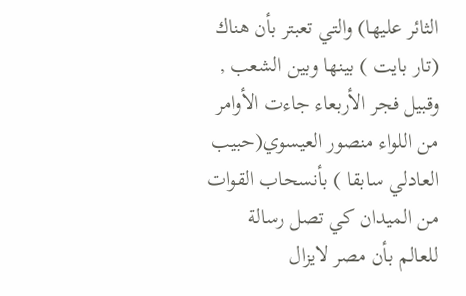الثائر عليها) والتي تعبتر بأن هناك (تار بايت ) بينها وبين الشعب , وقبيل فجر الأربعاء جاءت الأوامر من اللواء منصور العيسوي(حبيب العادلي سابقا ) بأنسحاب القوات من الميدان كي تصل رسالة للعالم بأن مصر لايزال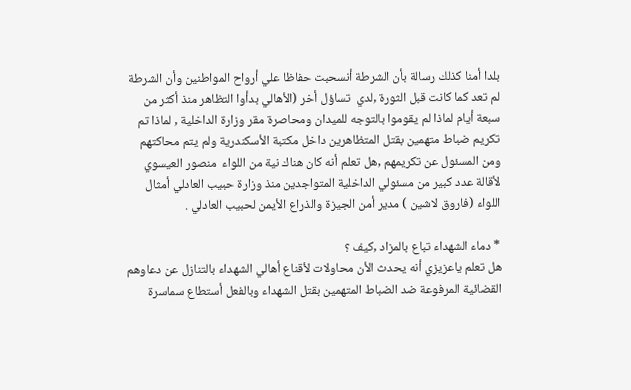بلدا أمنا كذلك رسالة بأن الشرطة أنسحبت حفاظا علي أرواح المواطنين وأن الشرطة لم تعد كما كانت قبل الثورة ,لدي  تساؤل أخر (الأهالي بدأوا التظاهر منذ أكثر من سبعة أيام لماذا لم يقوموا بالتوجه للميدان ومحاصرة مقر وزارة الداخلية , لماذا تم تكريم ضباط متهمين بقتل المتظاهرين داخل مكتبة الأسكندرية ولم يتم محاكتهم ومن المسئول عن تكريمهم ,هل تعلم أنه كان هناك نية من اللواء  منصور العيسوي لأقالة عدد كبير من مسئولي الداخلية المتواجدين منذ وزارة حبيب العادلي أمثال اللواء (فاروق لاشين ) مدير أمن الجيزة والذراع الأيمن لحبيب العادلي .

* دماء الشهداء تباع بالمزاد ,كيف ؟
هل تعلم ياعزيزي أنه يحدث الأن محاولات لأقناع أهالي الشهداء بالتنازل عن دعاوهم القضائية المرفوعة ضد الضباط المتهمين بقتل الشهداء وبالفعل أستطاع سماسرة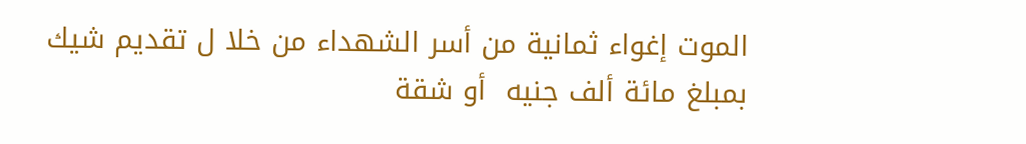الموت إغواء ثمانية من أسر الشهداء من خلا ل تقديم شيك بمبلغ مائة ألف جنيه  أو شقة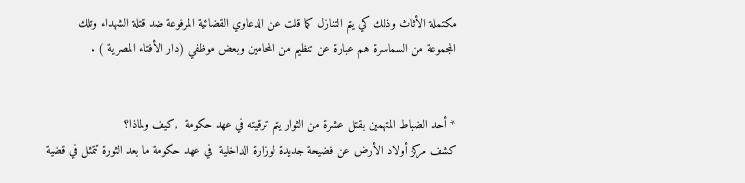مكتملة الأثاث وذلك كي يتم التنازل كما قلت عن الدعاوي القضائية المرفوعة ضد قتلة الشهداء وتلك المجموعة من السماسرة هم عبارة عن تنظيم من المحامين وبعض موظفي (دار الأفتاء المصرية ) .


* أحد الضباط المتهمين بقتل عشرة من الثوار يتم ترقيته في عهد حكومة  ,كيف ولماذا؟
كشف مركز أولاد الأرض عن فضيحة جديدة لوزارة الداخلية  في عهد حكومة ما بعد الثورة تتمثل في قضية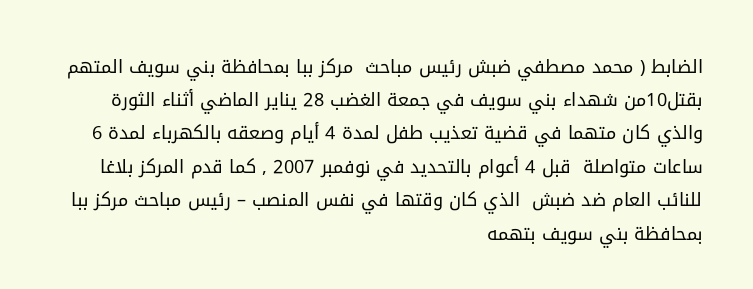الضابط ( محمد مصطفي ضبش رئيس مباحث  مركز ببا بمحافظة بني سويف المتهم بقتل10من شهداء بني سويف في جمعة الغضب 28 يناير الماضي أثناء الثورة  والذي كان متهما في قضية تعذيب طفل لمدة 4 أيام وصعقه بالكهرباء لمدة 6 ساعات متواصلة  قبل 4 أعوام بالتحديد في نوفمبر 2007 , كما قدم المركز بلاغا للنائب العام ضد ضبش  الذي كان وقتها في نفس المنصب – رئيس مباحث مركز ببا بمحافظة بني سويف بتهمه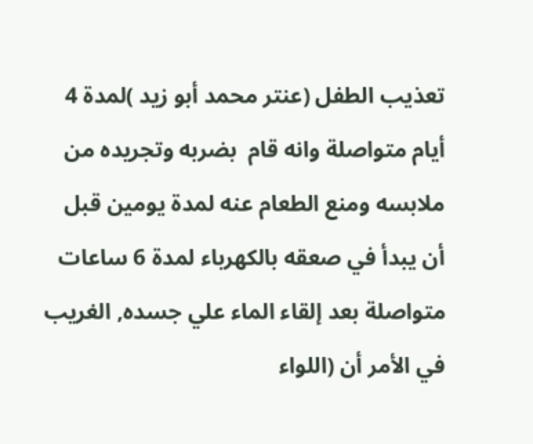تعذيب الطفل (عنتر محمد أبو زيد )لمدة 4 أيام متواصلة وانه قام  بضربه وتجريده من ملابسه ومنع الطعام عنه لمدة يومين قبل أن يبدأ في صعقه بالكهرباء لمدة 6 ساعات متواصلة بعد إلقاء الماء علي جسده, الغريب في الأمر أن (اللواء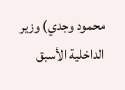محمود وجدي) وزير الداخلية الأسبق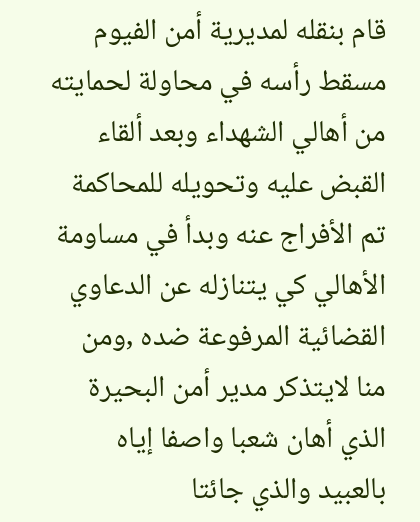قام بنقله لمديرية أمن الفيوم مسقط رأسه في محاولة لحمايته من أهالي الشهداء وبعد ألقاء القبض عليه وتحويله للمحاكمة تم الأفراج عنه وبدأ في مساومة الأهالي كي يتنازله عن الدعاوي القضائية المرفوعة ضده ,ومن منا لايتذكر مدير أمن البحيرة الذي أهان شعبا واصفا إياه بالعبيد والذي جائتا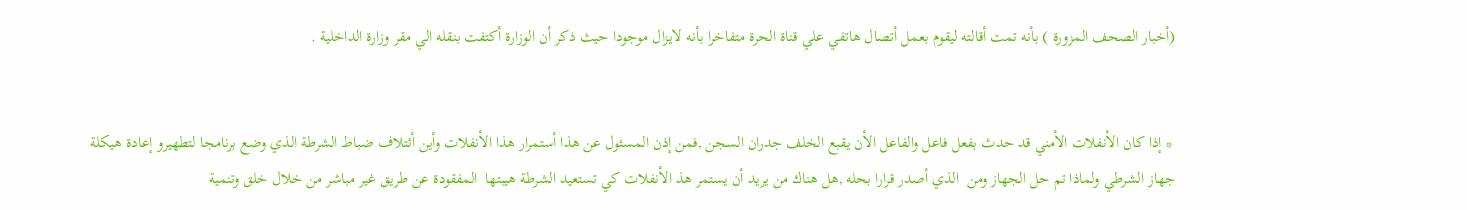(أخبار الصحف المزورة ) بأنه تمت أقالته ليقوم بعمل أتصال هاتفي علي قناة الحرة متفاخرا بأنه لايزال موجودا حيث ذكر أن الوزارة أكتفت بنقله الي مقر وزارة الداخلية .


 * إذا كان الأنفلات الأمني قد حدث بفعل فاعل والفاعل الأن يقبع الخلف جدران السجن ,فمن إذن المسئول عن هذا أستمرار هذا الأنفلات وأين أئتلاف ضباط الشرطة الذي وضع برنامجا لتطهيرو إعادة هيكلة جهاز الشرطي ولماذا تم حل الجهاز ومن  الذي أصدر قرارا بحله ,هل هناك من يريد أن يستمر هذ الأنفلات كي تستعيد الشرطة هيبتها  المفقودة عن طريق غير مباشر من خلال خلق وتنمية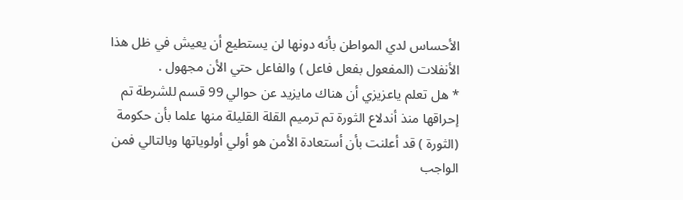الأحساس لدي المواطن بأنه دونها لن يستطيع أن يعيش في ظل هذا الأنفلات (المفعول بفعل فاعل ) والفاعل حتي الأن مجهول .
* هل تعلم ياعزيزي أن هناك مايزيد عن حوالي 99 قسم للشرطة تم إحراقها منذ أندلاع الثورة تم ترميم القلة القليلة منها علما بأن حكومة (الثورة ) قد أعلنت بأن أستعادة الأمن هو أولي أولوياتها وبالتالي فمن الواجب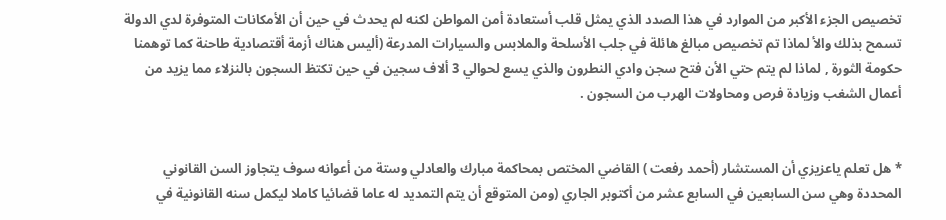تخصيص الجزء الأكبر من الموارد في هذا الصدد الذي يمثل قلب أستعادة أمن المواطن لكنه لم يحدث في حين أن الأمكانات المتوفرة لدي الدولة تسمح بذلك والأ لماذا تم تخصيص مبالغ هائلة في جلب الأسلحة والملابس والسيارات المدرعة (أليس هناك أزمة أقتصادية طاحنة كما توهمنا حكومة الثورة , لماذا لم يتم حتي الأن فتح سجن وادي النطرون والذي يسع لحوالي 3 ألاف سجين في حين تكتظ السجون بالنزلاء مما يزيد من أعمال الشغب وزيادة فرص ومحاولات الهرب من السجون .


* هل تعلم ياعزيزي أن المستشار (أحمد رفعت ) القاضي المختص بمحاكمة مبارك والعادلي وستة من أعوانه سوف يتجاوز السن القانوني  المحددة وهي سن السابعين في السابع عشر من أكتوبر الجاري (ومن المتوقع أن يتم التمديد له عاما قضائيا كاملا ليكمل سنه القانونية في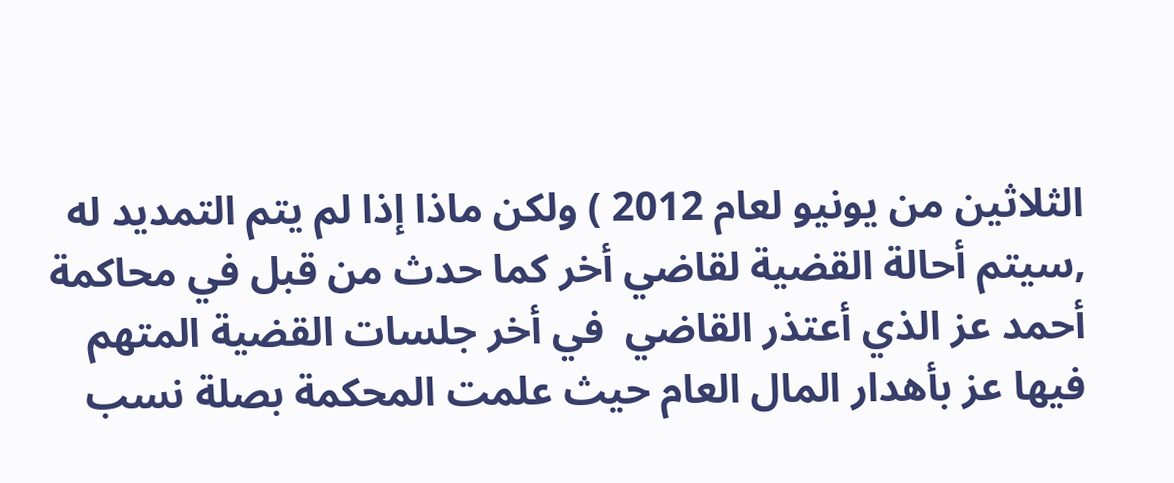الثلاثين من يونيو لعام 2012 ) ولكن ماذا إذا لم يتم التمديد له ,سيتم أحالة القضية لقاضي أخر كما حدث من قبل في محاكمة أحمد عز الذي أعتذر القاضي  في أخر جلسات القضية المتهم فيها عز بأهدار المال العام حيث علمت المحكمة بصلة نسب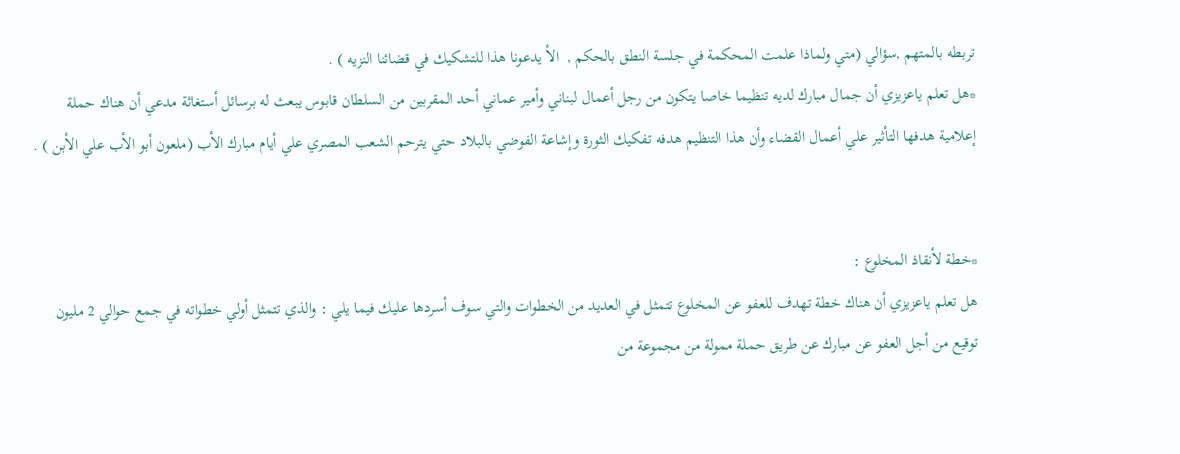تربطه بالمتهم ,سؤالي (متي ولماذا علمت المحكمة في جلسة النطق بالحكم ,  الأ يدعونا هذا للتشكيك في قضائنا النزيه ) .
*هل تعلم ياعزيزي أن جمال مبارك لديه تنظيما خاصا يتكون من رجل أعمال لبناني وأمير عماني أحد المقربين من السلطان قابوس يبعث له برسائل أستغاثة مدعي أن هناك حملة إعلامية هدفها التأثير علي أعمال القضاء وأن هذا التنظيم هدفه تفكيك الثورة وإشاعة الفوضي بالبلاد حتي يترحم الشعب المصري علي أيام مبارك الأب (ملعون أبو الأب علي الأبن ) .


*خطة لأنقاذ المخلوع :
هل تعلم ياعزيزي أن هناك خطة تهدف للعفو عن المخلوع تتمثل في العديد من الخطوات والتي سوف أسردها عليك فيما يلي : والذي تتمثل أولي خطواته في جمع حوالي 2 مليون توقيع من أجل العفو عن مبارك عن طريق حملة ممولة من مجموعة من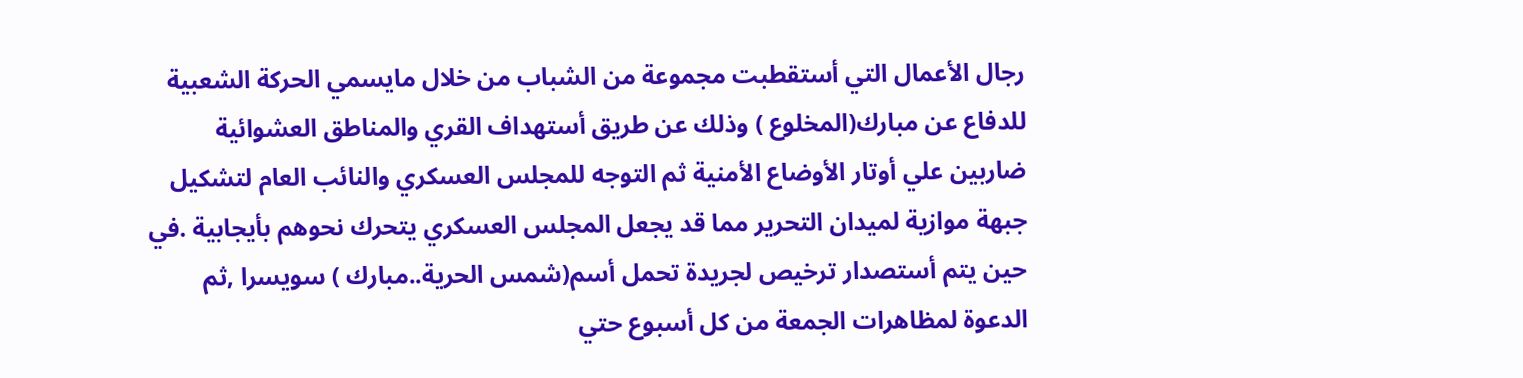رجال الأعمال التي أستقطبت مجموعة من الشباب من خلال مايسمي الحركة الشعبية للدفاع عن مبارك(المخلوع ) وذلك عن طريق أستهداف القري والمناطق العشوائية ضاربين علي أوتار الأوضاع الأمنية ثم التوجه للمجلس العسكري والنائب العام لتشكيل جبهة موازية لميدان التحرير مما قد يجعل المجلس العسكري يتحرك نحوهم بأيجابية .في حين يتم أستصدار ترخيص لجريدة تحمل أسم(شمس الحرية..مبارك ) سويسرا ,ثم الدعوة لمظاهرات الجمعة من كل أسبوع حتي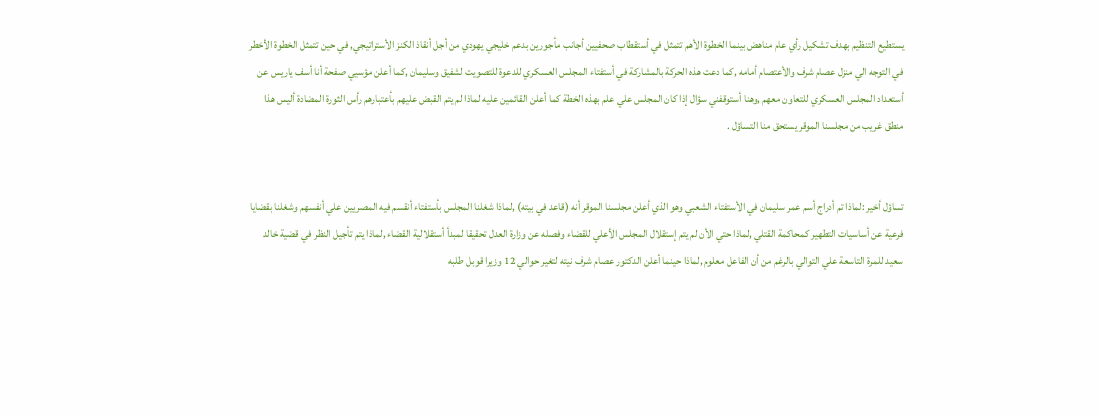يستطيع التنظيم بهدف تشكيل رأي عام مناهض بينما الخطوة الأهم تتمثل في أستقطاب صحفيين أجانب مأجورين بدعم خليجي يهودي من أجل أنقاذ الكنز الأستراتيجي, في حين تتمثل الخطوة الأخطر في التوجه الي منزل عصام شرف والأعتصام أمامه ,كما دعت هذه الحركة بالمشاركة في أستفتاء المجلس العسكري للدعوة للتصويت لشفيق وسليمان ,كما أعلن مؤسيي صفحة أنا أسف ياريس عن أستعداد المجلس العسكري للتعاون معهم ,وهنا أستوقفني سؤال إذا كان المجلس علي علم بهذه الخطة كما أعلن القائمين عليه لماذا لم يتم القبض عليهم بأعتبارهم رأس الثورة المضادة أليس هذا منطق غريب من مجلسنا الموقر يستحق منا التساؤل .


تساؤل أخير :لماذا تم أدراج أسم عمر سليمان في الأستفتاء الشعبي وهو الذي أعلن مجلسنا الموقر أنه (قاعد في بيته) ,لماذا شغلنا المجلس بأستفتاء أنقسم فيه المصريين علي أنفسهم وشغلنا بقضايا فرعية عن أساسيات التطهير كمحاكمة القتلي ,لماذا حتي الأن لم يتم إستقلال المجلس الأعلي للقضاء وفصله عن وزارة العدل تحقيقا لمبدأ أستقلالية القضاء ,لماذا يتم تأجيل النظر في قضية خالد سعيد للمرة التاسعة علي التوالي بالرغم من أن الفاعل معلوم ,لماذا حينما أعلن الدكتور عصام شرف نيته لتغير حوالي 12 وزيرا قوبل طلبه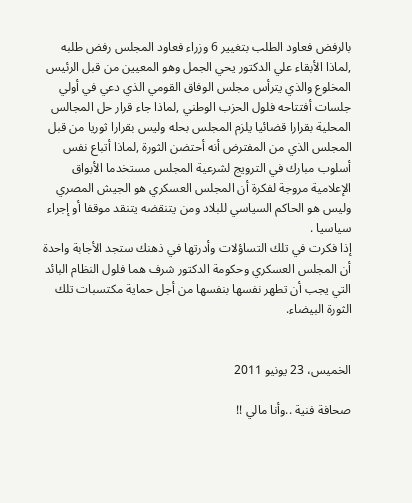بالرفض فعاود الطلب بتغيير 6 وزراء فعاود المجلس رفض طلبه ,لماذا الأبقاء علي الدكتور يحي الجمل وهو المعيين من قبل الرئيس المخلوع والذي يترأس مجلس الوفاق القومي الذي دعي في أولي جلسات أفتتاحه فلول الحزب الوطني ,لماذا جاء قرار حل المجالس المحلية بقرارا قضائيا يلزم المجلس بحله وليس بقرارا ثوريا من قبل المجلس الذي من المفترض أنه أحتضن الثورة ,لماذا أتباع نفس أسلوب مبارك في الترويج لشرعية المجلس مستخدما الأبواق الإعلامية مروجة لفكرة أن المجلس العسكري هو الجيش المصري وليس هو الحاكم السياسي للبلاد ومن يتنقضه يتنقد موقفا أو إجراء سياسيا .
إذا فكرت في تلك التساؤلات وأدرتها في ذهنك ستجد الأجابة واحدة أن المجلس العسكري وحكومة الدكتور شرف هما فلول النظام البائد التي يجب أن تطهر نفسها بنفسها من أجل حماية مكتسبات تلك الثورة البيضاء.


الخميس، 23 يونيو 2011

صحافة فنية ..وأنا مالي !!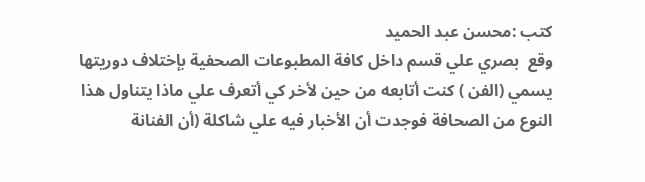كتب :محسن عبد الحميد
وقع  بصري علي قسم داخل كافة المطبوعات الصحفية بإختلاف دوريتها يسمي (الفن ) كنت أتابعه من حين لأخر كي أتعرف علي ماذا يتناول هذا النوع من الصحافة فوجدت أن الأخبار فيه علي شاكلة (أن الفنانة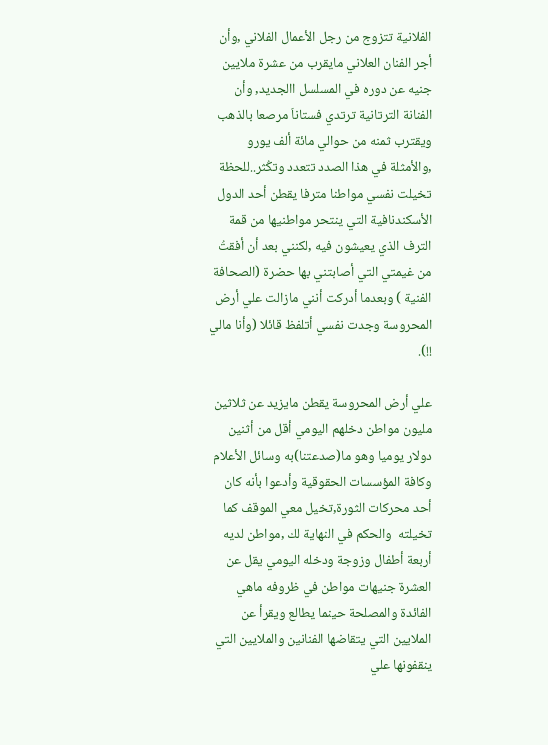الفلانية تتزوج من رجل الأعمال الفلاني ,وأن أجر الفنان العلاني مايقرب من عشرة ملايين جنيه عن دوره في المسلسل االجديد, وأن الفنانة الترتانية ترتدي فستاناَ مرصعا بالذهب ويقترب ثمنه من حوالي مائة ألف يورو ,والأمثلة في هذا الصدد تتعدد وتكُثر..للحظة تخيلت نفسي مواطنا مترفا يقطن أحد الدول الأسكندنافية التي ينتحر مواطنيها من قمة الترف الذي يعيشون فيه ,لكنني بعد أن أفقتُ من غيمتي التي أصابتني بها حضرة (الصحافة الفنية ) وبعدما أدركت أنني مازالت علي أرض المحروسة وجدت نفسي أتلفظ قائلا (وأنا مالي !!).

علي أرض المحروسة يقطن مايزيد عن ثلاثين مليون مواطن دخلهم اليومي أقل من أثنين دولار يوميا وهو ما(صدعتنا)به وسائل الأعلام وكافة المؤسسات الحقوقية وأدعوا بأنه كان أحد محركات الثورة,تخيل معي الموقف كما تخيلته  والحكم في النهاية لك ,مواطن لديه أربعة أطفال وزوجة ودخله اليومي يقل عن العشرة جنيهات مواطن في ظروفه ماهي الفائدة والمصلحة حينما يطالع ويقرأ عن الملايين التي يتقاضها الفنانين والملايين التي ينقفونها علي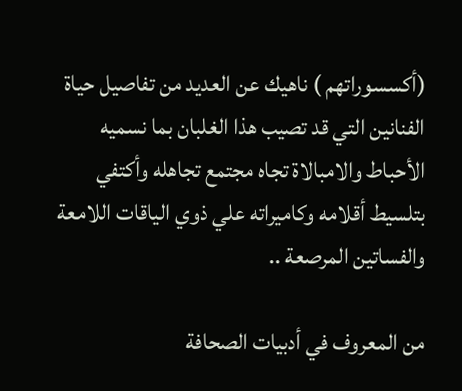(أكسسوراتهم ) ناهيك عن العديد من تفاصيل حياة الفنانين التي قد تصيب هذا الغلبان بما نسميه الأحباط والامبالاة تجاه مجتمع تجاهله وأكتفي بتلسيط أقلامه وكاميراته علي ذوي الياقات اللامعة والفساتين المرصعة ..

من المعروف في أدبيات الصحافة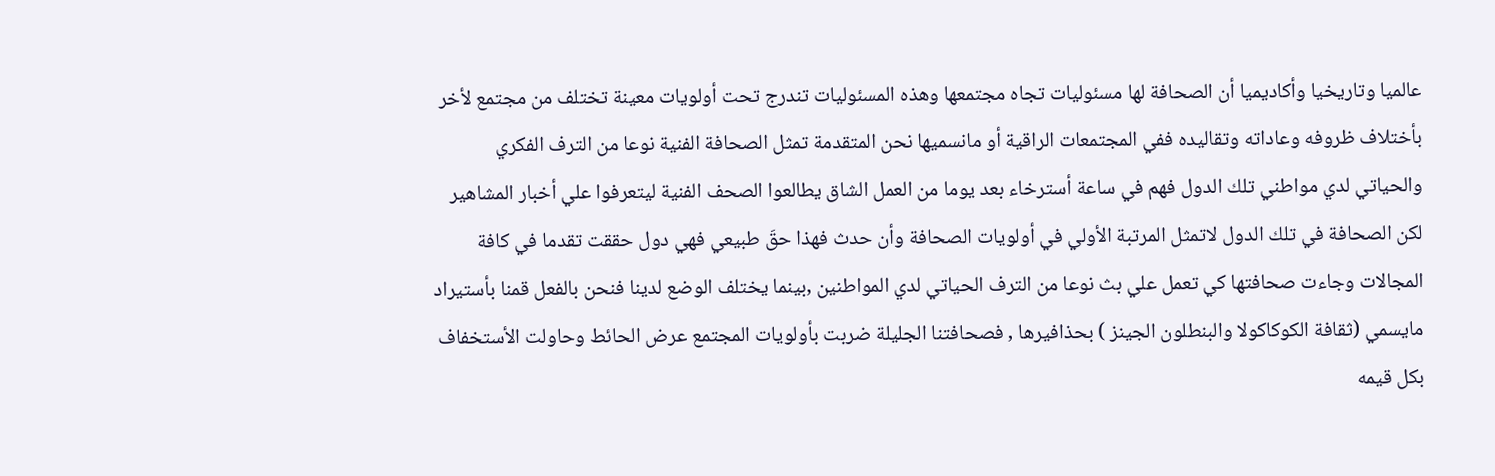عالميا وتاريخيا وأكاديميا أن الصحافة لها مسئوليات تجاه مجتمعها وهذه المسئوليات تندرج تحت أولويات معينة تختلف من مجتمع لأخر بأختلاف ظروفه وعاداته وتقاليده ففي المجتمعات الراقية أو مانسميها نحن المتقدمة تمثل الصحافة الفنية نوعا من الترف الفكري والحياتي لدي مواطني تلك الدول فهم في ساعة أسترخاء بعد يوما من العمل الشاق يطالعوا الصحف الفنية ليتعرفوا علي أخبار المشاهير لكن الصحافة في تلك الدول لاتمثل المرتبة الأولي في أولويات الصحافة وأن حدث فهذا حقَ طبيعي فهي دول حققت تقدما في كافة المجالات وجاءت صحافتها كي تعمل علي بث نوعا من الترف الحياتي لدي المواطنين ,بينما يختلف الوضع لدينا فنحن بالفعل قمنا بأستيراد مايسمي (ثقافة الكوكاكولا والبنطلون الجينز ) بحذافيرها , فصحافتنا الجليلة ضربت بأولويات المجتمع عرض الحائط وحاولت الأستخفاف بكل قيمه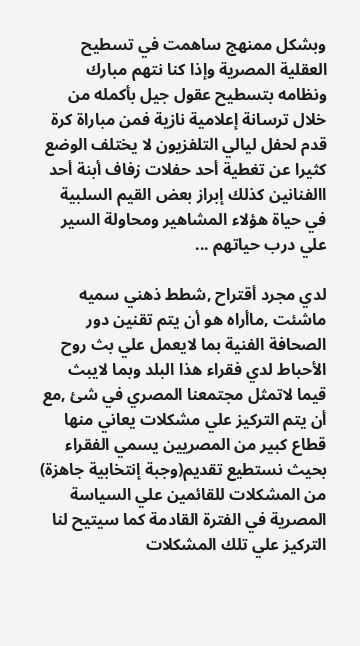وبشكل ممنهج ساهمت في تسطيح العقلية المصرية وإذا كنا نتهم مبارك ونظامه بتسطيح عقول جيل بأكمله من خلال ترسانة إعلامية نازية فمن مباراة كرة قدم لحفل ليالي التلفزيون لا يختلف الوضع كثيرا عن تغطية أحد حفلات زفاف أبنة أحد االفنانين كذلك إبراز بعض القيم السلبية في حياة هؤلاء المشاهير ومحاولة السير علي درب حياتهم ...

لدي مجرد أقتراح ,شطط ذهني سميه ماشئت ,ماأراه هو أن يتم تقنين دور الصحافة الفنية بما لايعمل علي بث روح الأحباط لدي فقراء هذا البلد وبما لايبث قيما لاتمثل مجتمعنا المصري في شئ ,مع أن يتم التركيز علي مشكلات يعاني منها قطاع كبير من المصريين يسمي الفقراء بحيث نستطيع تقديم(وجبة إنتخابية جاهزة) من المشكلات للقائمين علي السياسة المصرية في الفترة القادمة كما سيتيح لنا التركيز علي تلك المشكلات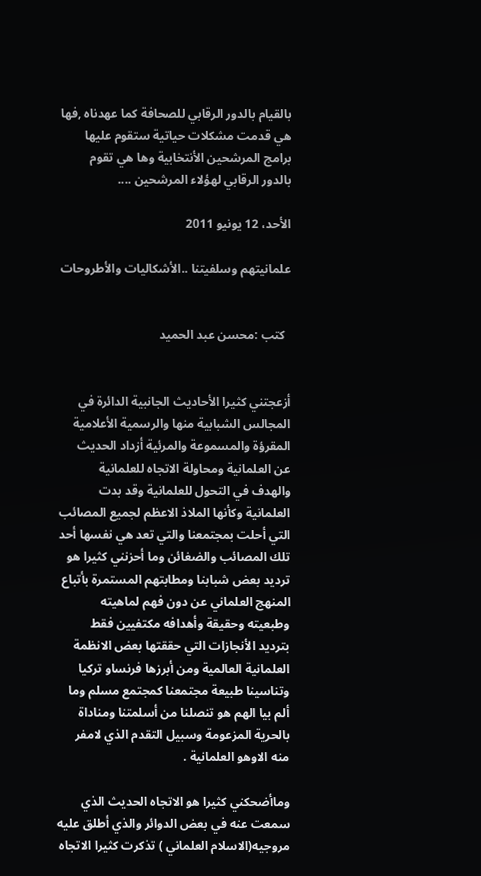بالقيام بالدور الرقابي للصحافة كما عهدناه ,فها هي قدمت مشكلات حياتية ستقوم عليها برامج المرشحين الأنتخابية وها هي تقوم بالدور الرقابي لهؤلاء المرشحين ....

الأحد، 12 يونيو 2011

علمانيتهم وسلفيتنا ..الأشكاليات والأطروحات


  كتب :محسن عبد الحميد


أزعجتني كثيرا الأحاديث الجانبية الدائرة في المجالس الشبابية منها والرسمية الأعلامية المقرؤة والمسموعة والمرئية أزداد الحديث عن العلمانية ومحاولة الاتجاه للعلمانية والهدف في التحول للعلمانية وقد بدت العلمانية وكأنها الملاذ الاعظم لجميع المصائب التي أحلت بمجتمعنا والتي تعد هي نفسها أحد تلك المصائب والضغائن وما أحزنني كثيرا هو ترديد بعض شبابنا ومطابتهم المستمرة بأتباع المنهج العلماني عن دون فهم لماهيته وطبعيته وحقيقة وأهدافه مكتفيين فقط بترديد الأنجازات التي حققتها بعض الانظمة العلمانية العالمية ومن أبرزها فرنساو تركيا وتناسينا طبيعة مجتمعنا كمجتمع مسلم وما ألم بيا الهم هو تنصلنا من أسلمتنا ومناداة بالحرية المزعومة وسبيل التقدم الذي لامفر منه الاوهو العلمانية .

وماأضحكني كثيرا هو الاتجاه الحديث الذي سمعت عنه في بعض الدوائر والذي أطلق عليه مروجيه(الاسلام العلماني ) تذكرت كثيرا الاتجاه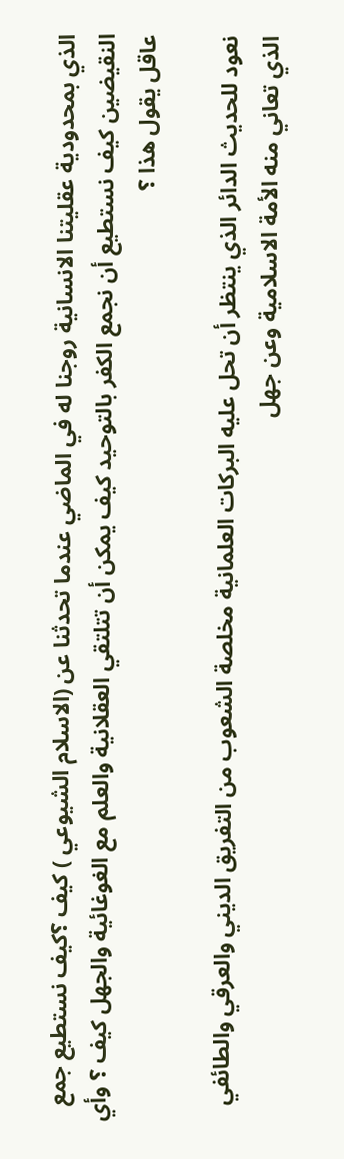الذي بمحدودية عقليتنا الانسانية روجنا له في الماضي عندما تحدثنا عن (الاسلام الشيوعي ) كيف ؟كيف نستطيع جمع النقيضين كيف نستطيع أن نجمع الكفر بالتوحيد كيف يمكن أن تتلتقي العقلانية والعلم مع الغوغائية والجهل كيف ؟ وأي عاقل يقول هذا ؟

نعود للحديث الدائر الذي ينتظر أن تحل عليه البركات العلمانية مخلصة الشعوب من التفريق الديني والعرقي والطائفي الذي تعاني منه الأمة الاسلامية وعن جهل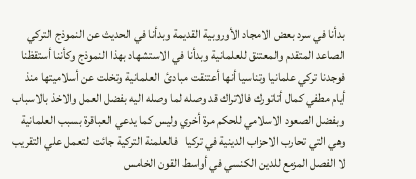بدأنا في سرد بعض الامجاد الأوروبية القديمة وبدأنا في الحديث عن النموذج التركي الصاعد المتقدم والمعتنق للعلمانية وبدأنا في الاستشهاد بهذا النموذج وكأننا أستقظنا فوجدنا تركي علمانيا وتناسيا أنها أعتنقت مبادئ  العلمانية وتخلت عن أسلاميتها منذ أيام مطفي كمال أتاتورك فالاتراك قد وصله لما وصله اليه بفضل العمل والاخذ بالاسباب وبفضل الصعود الاسلامي للحكم مرة أخري وليس كما يدعي العباقرة بسبب العلمانية وهي التي تحارب الاحزاب الدينية في تركيا   فالعلمنة التركية جائت  لتعمل علي التقريب لا الفصل المزمع للدين الكنسي في أواسط القون الخامس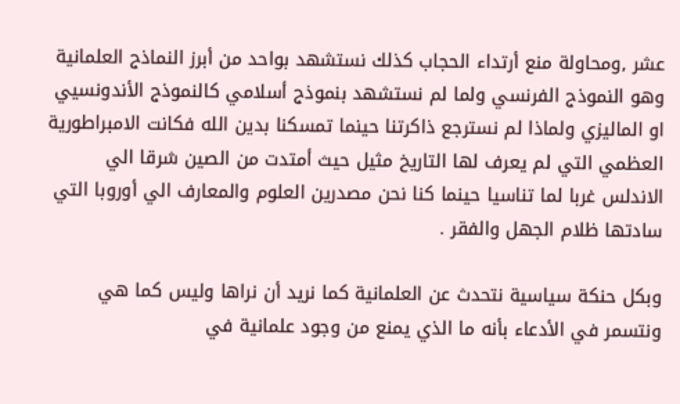عشر ,ومحاولة منع أرتداء الحجاب كذلك نستشهد بواحد من أبرز النماذج العلمانية وهو النموذج الفرنسي ولما لم نستشهد بنموذج أسلامي كالنموذج الأندونسيي او الماليزي ولماذا لم نسترجع ذاكرتنا حينما تمسكنا بدين الله فكانت الامبراطورية العظمي التي لم يعرف لها التاريخ مثيل حيث أمتدت من الصين شرقا الي الاندلس غربا لما تناسيا حينما كنا نحن مصدرين العلوم والمعارف الي أوروبا التي سادتها ظلام الجهل والفقر .

وبكل حنكة سياسية نتحدث عن العلمانية كما نريد أن نراها وليس كما هي ونتسمر في الأدعاء بأنه ما الذي يمنع من وجود علمانية في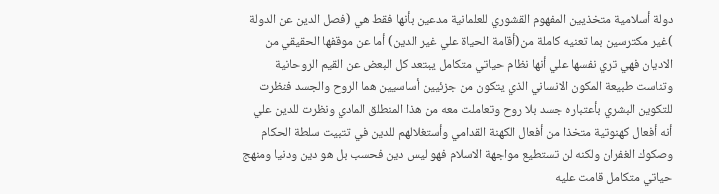دولة أسلامية متخذيين المفهوم القشوري للعلمانية مدعين بأنها فقط هي (فصل الدين عن الدولة )غير مكترسين بما تعنيه كاملة من(أقامة الحياة علي غير الدين) أما عن موقفها الحقيقي من الاديان فهي تري نفسها علي أنها نظام حياتي متكامل يبتعد كل البعض عن القيم الروحانية وتناست طبيعة المكون الانساني الذي يتكون من جزئيين أساسيين هما الروح والجسد فنظرت للتكوين البشري بأعتباره جسد بلا روح وتعاملت معه من هذا المنطلق المادي ونظرت للدين علي أنه أفعال كهنوتية متخذا من أفعال الكهنة القدامي وأستغلالهم للدين في تتبيت سلطة الحكام وصكوك الغفران ولكنه لن تستطيع مواجهة الاسلام فهو ليس دين فحسب بل هو دين ودنيا ومنهج حياتي متكامل قامت عليه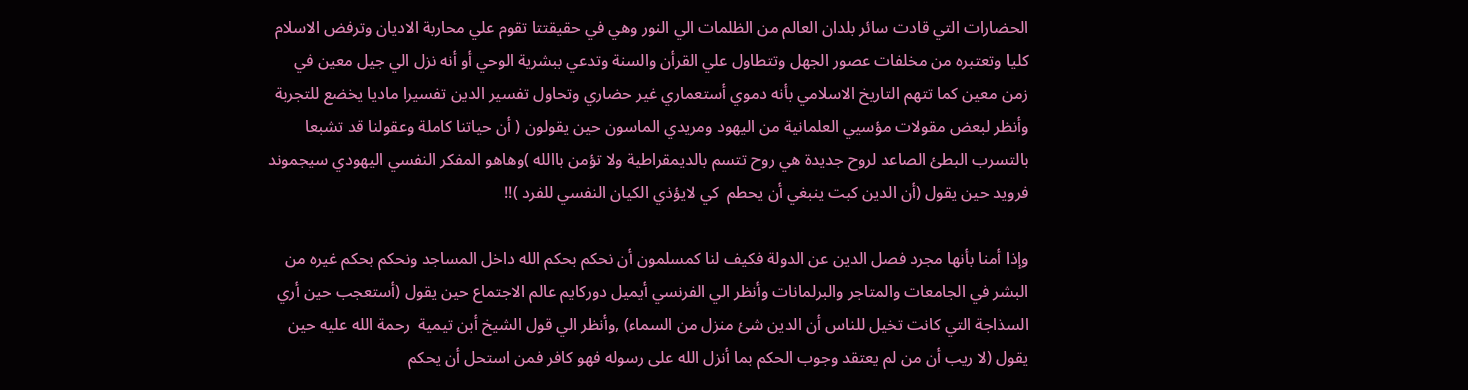الحضارات التي قادت سائر بلدان العالم من الظلمات الي النور وهي في حقيقتتا تقوم علي محاربة الاديان وترفض الاسلام كليا وتعتبره من مخلفات عصور الجهل وتتطاول علي القرأن والسنة وتدعي ببشرية الوحي أو أنه نزل الي جيل معين في زمن معين كما تتهم التاريخ الاسلامي بأنه دموي أستعماري غير حضاري وتحاول تفسير الدين تفسيرا ماديا يخضع للتجربة وأنظر لبعض مقولات مؤسيي العلمانية من اليهود ومريدي الماسون حين يقولون ( أن حياتنا كاملة وعقولنا قد تشبعا بالتسرب البطئ الصاعد لروح جديدة هي روح تتسم بالديمقراطية ولا تؤمن باالله )وهاهو المفكر النفسي اليهودي سيجموند فرويد حين يقول (أن الدين كبت ينبغي أن يحطم  كي لايؤذي الكيان النفسي للفرد )!!

وإذا أمنا بأنها مجرد فصل الدين عن الدولة فكيف لنا كمسلمون أن نحكم بحكم الله داخل المساجد ونحكم بحكم غيره من البشر في الجامعات والمتاجر والبرلمانات وأنظر الي الفرنسي أيميل دوركايم عالم الاجتماع حين يقول (أستعجب حين أري السذاجة التي كانت تخيل للناس أن الدين شئ منزل من السماء) ,وأنظر الي قول الشيخ أبن تيمية  رحمة الله عليه حين يقول (لا ريب أن من لم يعتقد وجوب الحكم بما أنزل الله على رسوله فهو كافر فمن استحل أن يحكم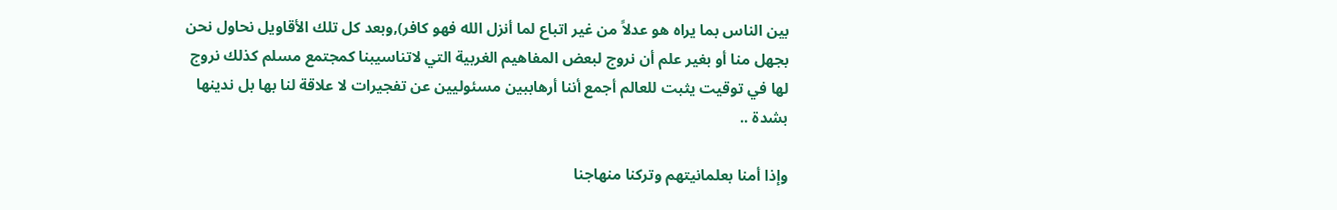بين الناس بما يراه هو عدلاً من غير اتباع لما أنزل الله فهو كافر),وبعد كل تلك الأقاويل نحاول نحن بجهل منا أو بغير علم أن نروج لبعض المفاهيم الغربية التي لاتناسيبنا كمجتمع مسلم كذلك نروج لها في توقيت يثبت للعالم أجمع أننا أرهاببين مسئوليين عن تفجيرات لا علاقة لنا بها بل ندينها بشدة ..

وإذا أمنا بعلمانيتهم وتركنا منهاجنا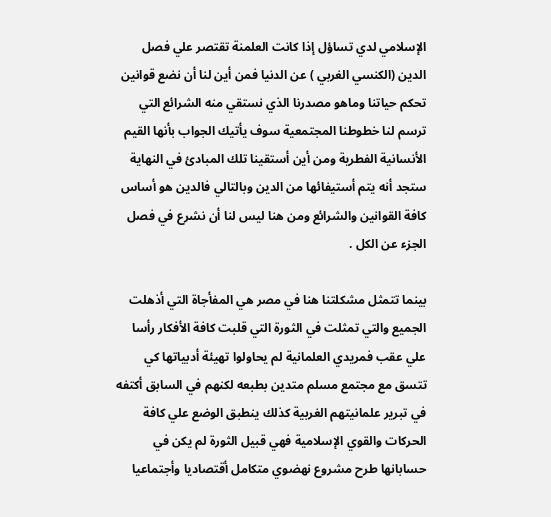الإسلامي لدي تساؤل إذا كانت العلمنة تقتصر علي فصل الدين (الكنسي الغربي ) عن الدنيا فمن أين لنا أن نضع قوانين تحكم حياتنا وماهو مصدرنا الذي نستقي منه الشرائع التي ترسم لنا خطوطنا المجتمعية سوف يأتيك الجواب بأنها القيم الأنسانية الفطرية ومن أين أستقينا تلك المبادئ في النهاية ستجد أنه يتم أستيفائها من الدين وبالتالي فالدين هو أساس كافة القوانين والشرائع ومن هنا ليس لنا أن نشرع في فصل الجزء عن الكل .

بينما تتمثل مشكلتنا هنا في مصر هي المفأجاة التي أذهلت الجميع والتي تمثلت في الثورة التي قلبت كافة الأفكار رأسا علي عقب فمريدي العلمانية لم يحاولوا تهيئة أدبياتها كي تتسق مع مجتمع مسلم متدين بطبعه لكنهم في السابق أكتفه في تبرير علمانيتهم الغربية كذلك ينطبق الوضع علي كافة الحركات والقوي الإسلامية فهي قبيل الثورة لم يكن في حسابانها طرح مشروع نهضوي متكامل أقتصاديا وأجتماعيا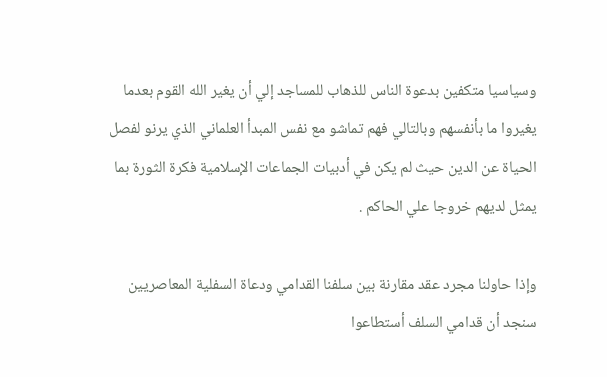وسياسيا متكفين بدعوة الناس للذهاب للمساجد إلي أن يغير الله القوم بعدما يغيروا ما بأنفسهم وبالتالي فهم تماشو مع نفس المبدأ العلماني الذي يرنو لفصل الحياة عن الدين حيث لم يكن في أدبيات الجماعات الإسلامية فكرة الثورة بما يمثل لديهم خروجا علي الحاكم .

وإذا حاولنا مجرد عقد مقارنة بين سلفنا القدامي ودعاة السفلية المعاصريين سنجد أن قدامي السلف أستطاعوا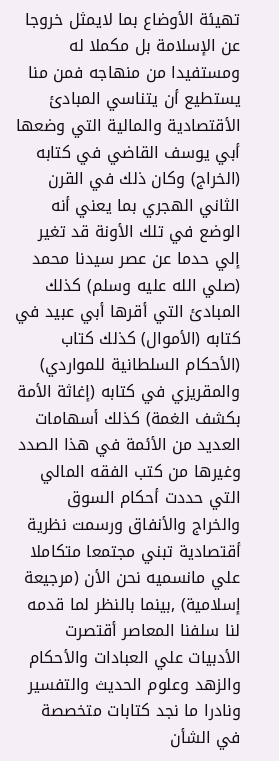تهيئة الأوضاع بما لايمثل خروجا عن الإسلامة بل مكملا له ومستفيدا من منهاجه فمن منا يستطيع أن يتناسي المبادئ الأقتصادية والمالية التي وضعها أبي يوسف القاضي في كتابه (الخراج) وكان ذلك في القرن الثاني الهجري بما يعني أنه الوضع في تلك الأونة قد تغير إلي حدما عن عصر سيدنا محمد (صلي الله عليه وسلم) كذلك المبادئ التي أقرها أبي عبيد في كتابه (الأموال) كذلك كتاب (الأحكام السلطانية للمواردي) والمقريزي في كتابه (إغاثة الأمة بكشف الغمة) كذلك أسهامات العديد من الأئمة في هذا الصدد وغيرها من كتب الفقه المالي التي حددت أحكام السوق والخراج والأنفاق ورسمت نظرية أقتصادية تبني مجتمعا متكاملا علي مانسميه نحن الأن (مرجيعة إسلامية) ,بينما بالنظر لما قدمه لنا سلفنا المعاصر أقتصرت الأدبيات علي العبادات والأحكام والزهد وعلوم الحديث والتفسير ونادرا ما نجد كتابات متخصصة في الشأن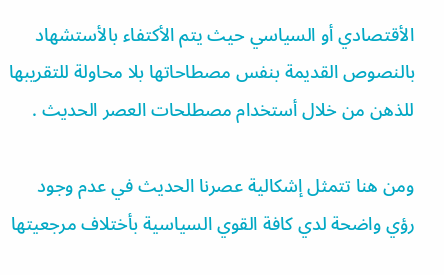الأقتصادي أو السياسي حيث يتم الأكتفاء بالأستشهاد بالنصوص القديمة بنفس مصطاحاتها بلا محاولة للتقريبها للذهن من خلال أستخدام مصطلحات العصر الحديث .

ومن هنا تتمثل إشكالية عصرنا الحديث في عدم وجود رؤي واضحة لدي كافة القوي السياسية بأختلاف مرجعيتها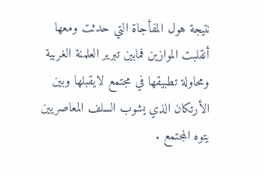نتيجة هول المفأجاة التي حدثت ومعها أنقلبت الموازين فمابين تبرير العلمنة الغربية ومحاولة تطبيقها في مجتمع لايقبلها وبين الأرتكان الذي يشوب السلف المعاصريين يتوه المجتمع .